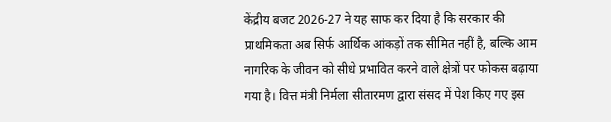केंद्रीय बजट 2026-27 ने यह साफ कर दिया है कि सरकार की प्राथमिकता अब सिर्फ आर्थिक आंकड़ों तक सीमित नहीं है, बल्कि आम नागरिक के जीवन को सीधे प्रभावित करने वाले क्षेत्रों पर फोकस बढ़ाया गया है। वित्त मंत्री निर्मला सीतारमण द्वारा संसद में पेश किए गए इस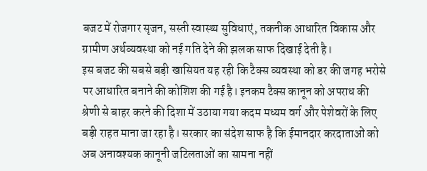बजट में रोजगार सृजन, सस्ती स्वास्थ्य सुविधाएं, तकनीक आधारित विकास और ग्रामीण अर्थव्यवस्था को नई गति देने की झलक साफ दिखाई देती है।
इस बजट की सबसे बड़ी खासियत यह रही कि टैक्स व्यवस्था को डर की जगह भरोसे पर आधारित बनाने की कोशिश की गई है। इनकम टैक्स कानून को अपराध की श्रेणी से बाहर करने की दिशा में उठाया गया कदम मध्यम वर्ग और पेशेवरों के लिए बड़ी राहत माना जा रहा है। सरकार का संदेश साफ है कि ईमानदार करदाताओं को अब अनावश्यक कानूनी जटिलताओं का सामना नहीं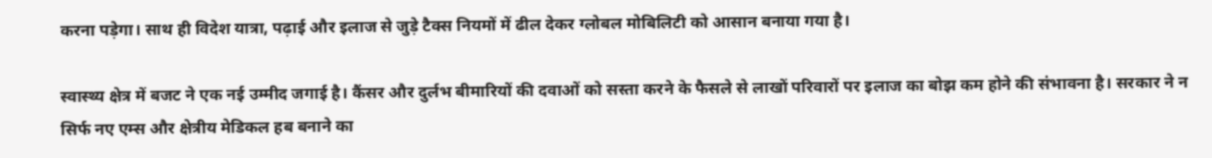करना पड़ेगा। साथ ही विदेश यात्रा, पढ़ाई और इलाज से जुड़े टैक्स नियमों में ढील देकर ग्लोबल मोबिलिटी को आसान बनाया गया है।

स्वास्थ्य क्षेत्र में बजट ने एक नई उम्मीद जगाई है। कैंसर और दुर्लभ बीमारियों की दवाओं को सस्ता करने के फैसले से लाखों परिवारों पर इलाज का बोझ कम होने की संभावना है। सरकार ने न सिर्फ नए एम्स और क्षेत्रीय मेडिकल हब बनाने का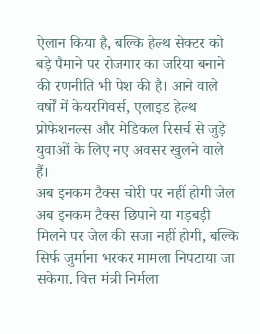ऐलान किया है, बल्कि हेल्थ सेक्टर को बड़े पैमाने पर रोजगार का जरिया बनाने की रणनीति भी पेश की है। आने वाले वर्षों में केयरगिवर्स, एलाइड हेल्थ प्रोफेशनल्स और मेडिकल रिसर्च से जुड़े युवाओं के लिए नए अवसर खुलने वाले हैं।
अब इनकम टैक्स चोरी पर नहीं होगी जेल
अब इनकम टैक्स छिपाने या गड़बड़ी मिलने पर जेल की सजा नहीं होगी, बल्कि सिर्फ जुर्माना भरकर मामला निपटाया जा सकेगा. वित्त मंत्री निर्मला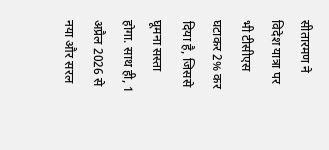सीतारमण ने विदेश यात्रा पर भी टीसीएस घटाकर 2% कर दिया है, जिससे घूमना सस्ता होगा. साथ ही, 1 अप्रैल 2026 से नया और सरल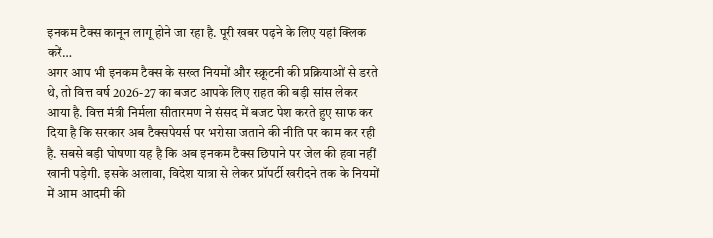इनकम टैक्स कानून लागू होने जा रहा है. पूरी खबर पढ़ने के लिए यहां क्लिक करें…
अगर आप भी इनकम टैक्स के सख्त नियमों और स्क्रूटनी की प्रक्रियाओं से डरते थे, तो वित्त वर्ष 2026-27 का बजट आपके लिए राहत की बड़ी सांस लेकर आया है. वित्त मंत्री निर्मला सीतारमण ने संसद में बजट पेश करते हुए साफ कर दिया है कि सरकार अब टैक्सपेयर्स पर भरोसा जताने की नीति पर काम कर रही है. सबसे बड़ी घोषणा यह है कि अब इनकम टैक्स छिपाने पर जेल की हवा नहीं खानी पड़ेगी. इसके अलावा, विदेश यात्रा से लेकर प्रॉपर्टी खरीदने तक के नियमों में आम आदमी की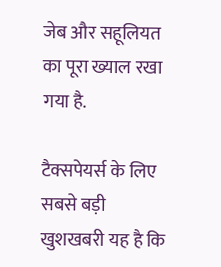जेब और सहूलियत का पूरा ख्याल रखा गया है.

टैक्सपेयर्स के लिए सबसे बड़ी खुशखबरी यह है कि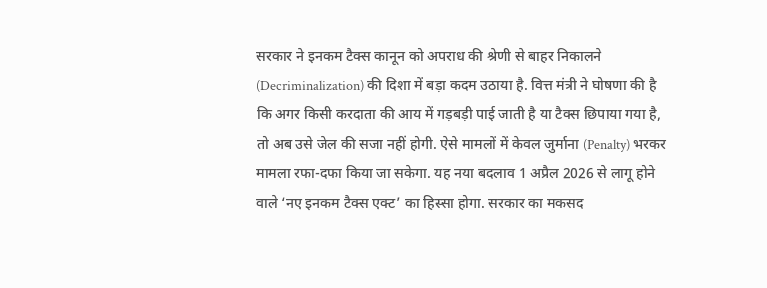सरकार ने इनकम टैक्स कानून को अपराध की श्रेणी से बाहर निकालने (Decriminalization) की दिशा में बड़ा कदम उठाया है. वित्त मंत्री ने घोषणा की है कि अगर किसी करदाता की आय में गड़बड़ी पाई जाती है या टैक्स छिपाया गया है, तो अब उसे जेल की सजा नहीं होगी. ऐसे मामलों में केवल जुर्माना (Penalty) भरकर मामला रफा-दफा किया जा सकेगा. यह नया बदलाव 1 अप्रैल 2026 से लागू होने वाले ‘नए इनकम टैक्स एक्ट’ का हिस्सा होगा. सरकार का मकसद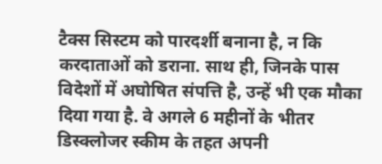टैक्स सिस्टम को पारदर्शी बनाना है, न कि करदाताओं को डराना. साथ ही, जिनके पास विदेशों में अघोषित संपत्ति है, उन्हें भी एक मौका दिया गया है. वे अगले 6 महीनों के भीतर डिस्क्लोजर स्कीम के तहत अपनी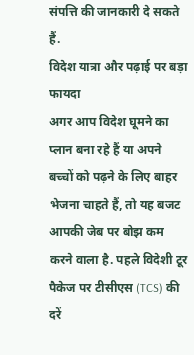संपत्ति की जानकारी दे सकते हैं.
विदेश यात्रा और पढ़ाई पर बड़ा फायदा
अगर आप विदेश घूमने का प्लान बना रहे हैं या अपने बच्चों को पढ़ने के लिए बाहर भेजना चाहते हैं, तो यह बजट आपकी जेब पर बोझ कम करने वाला है. पहले विदेशी टूर पैकेज पर टीसीएस (TCS) की दरें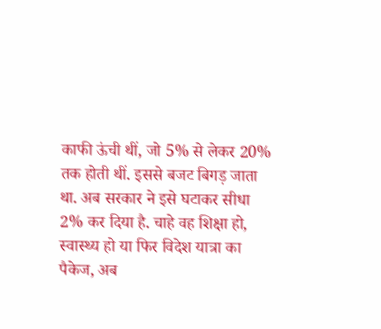काफी ऊंची थीं, जो 5% से लेकर 20% तक होती थीं. इससे बजट बिगड़ जाता था. अब सरकार ने इसे घटाकर सीधा 2% कर दिया है. चाहे वह शिक्षा हो, स्वास्थ्य हो या फिर विदेश यात्रा का पैकेज, अब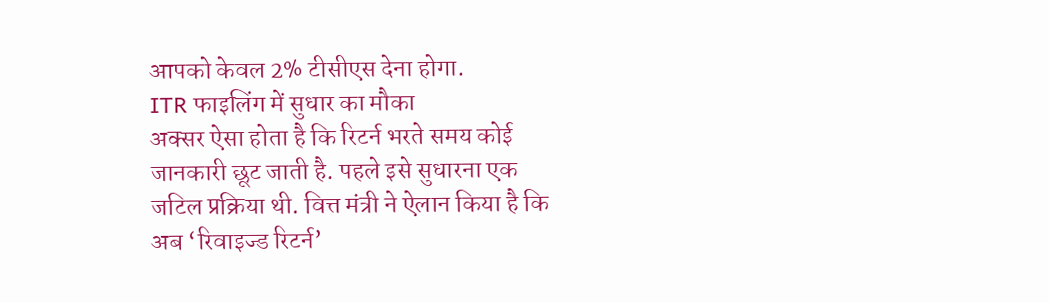आपको केवल 2% टीसीएस देना होगा.
ITR फाइलिंग में सुधार का मौका
अक्सर ऐसा होता है कि रिटर्न भरते समय कोई जानकारी छूट जाती है. पहले इसे सुधारना एक जटिल प्रक्रिया थी. वित्त मंत्री ने ऐलान किया है कि अब ‘रिवाइज्ड रिटर्न’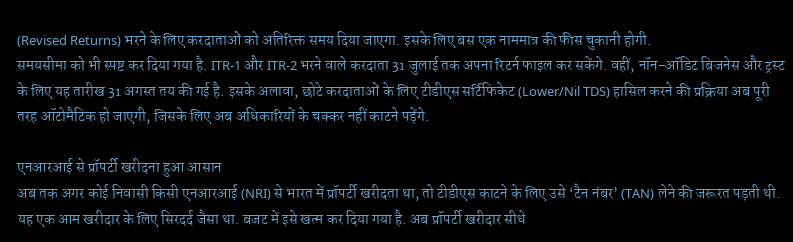(Revised Returns) भरने के लिए करदाताओं को अतिरिक्त समय दिया जाएगा. इसके लिए बस एक नाममात्र की फीस चुकानी होगी.
समयसीमा को भी स्पष्ट कर दिया गया है. ITR-1 और ITR-2 भरने वाले करदाता 31 जुलाई तक अपना रिटर्न फाइल कर सकेंगे. वहीं, नॉन-ऑडिट बिजनेस और ट्रस्ट के लिए यह तारीख 31 अगस्त तय की गई है. इसके अलावा, छोटे करदाताओं के लिए टीडीएस सर्टिफिकेट (Lower/Nil TDS) हासिल करने की प्रक्रिया अब पूरी तरह ऑटोमैटिक हो जाएगी, जिसके लिए अब अधिकारियों के चक्कर नहीं काटने पड़ेंगे.

एनआरआई से प्रॉपर्टी खरीदना हुआ आसान
अब तक अगर कोई निवासी किसी एनआरआई (NRI) से भारत में प्रॉपर्टी खरीदता था, तो टीडीएस काटने के लिए उसे ‘टैन नंबर’ (TAN) लेने की जरूरत पड़ती थी. यह एक आम खरीदार के लिए सिरदर्द जैसा था. बजट में इसे खत्म कर दिया गया है. अब प्रॉपर्टी खरीदार सीधे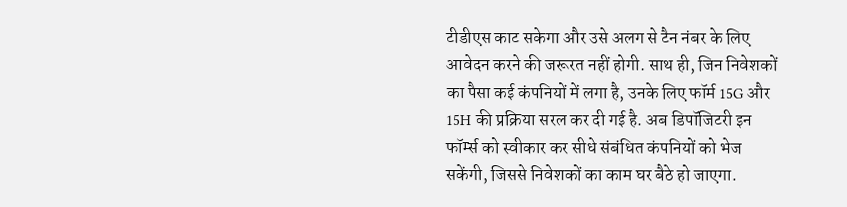टीडीएस काट सकेगा और उसे अलग से टैन नंबर के लिए आवेदन करने की जरूरत नहीं होगी. साथ ही, जिन निवेशकों का पैसा कई कंपनियों में लगा है, उनके लिए फॉर्म 15G और 15H की प्रक्रिया सरल कर दी गई है. अब डिपॉजिटरी इन फॉर्म्स को स्वीकार कर सीधे संबंधित कंपनियों को भेज सकेंगी, जिससे निवेशकों का काम घर बैठे हो जाएगा.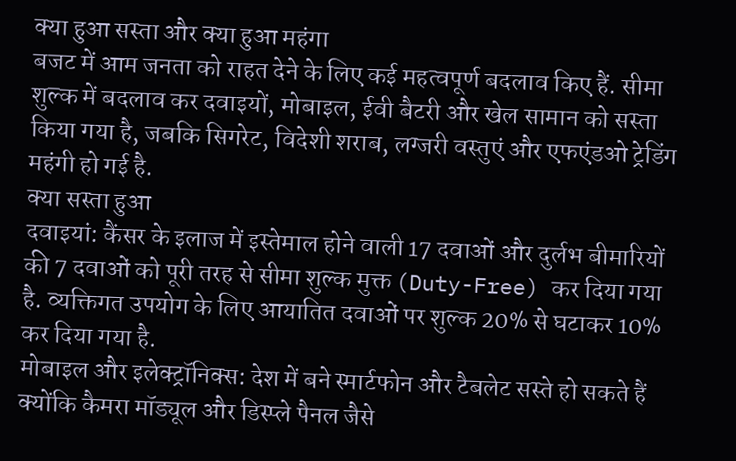क्या हुआ सस्ता और क्या हुआ महंगा
बजट में आम जनता को राहत देने के लिए कई महत्वपूर्ण बदलाव किए हैं. सीमा शुल्क में बदलाव कर दवाइयों, मोबाइल, ईवी बैटरी और खेल सामान को सस्ता किया गया है, जबकि सिगरेट, विदेशी शराब, लग्जरी वस्तुएं और एफएंडओ ट्रेडिंग महंगी हो गई है.
क्या सस्ता हुआ
दवाइयां: कैंसर के इलाज में इस्तेमाल होने वाली 17 दवाओं और दुर्लभ बीमारियों की 7 दवाओं को पूरी तरह से सीमा शुल्क मुक्त (Duty-Free) कर दिया गया है. व्यक्तिगत उपयोग के लिए आयातित दवाओं पर शुल्क 20% से घटाकर 10% कर दिया गया है.
मोबाइल और इलेक्ट्रॉनिक्स: देश में बने स्मार्टफोन और टैबलेट सस्ते हो सकते हैं क्योंकि कैमरा मॉड्यूल और डिस्प्ले पैनल जैसे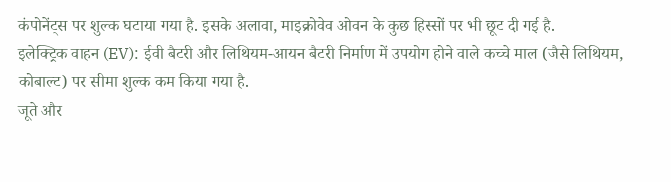कंपोनेंट्स पर शुल्क घटाया गया है. इसके अलावा, माइक्रोवेव ओवन के कुछ हिस्सों पर भी छूट दी गई है.
इलेक्ट्रिक वाहन (EV): ईवी बैटरी और लिथियम-आयन बैटरी निर्माण में उपयोग होने वाले कच्चे माल (जैसे लिथियम, कोबाल्ट) पर सीमा शुल्क कम किया गया है.
जूते और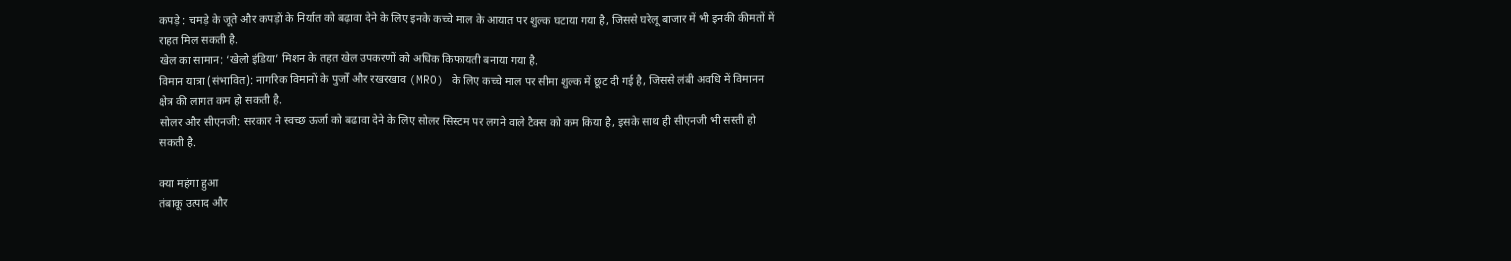कपड़े : चमड़े के जूते और कपड़ों के निर्यात को बढ़ावा देने के लिए इनके कच्चे माल के आयात पर शुल्क घटाया गया है, जिससे घरेलू बाजार में भी इनकी कीमतों में राहत मिल सकती है.
खेल का सामान: ‘खेलो इंडिया’ मिशन के तहत खेल उपकरणों को अधिक किफायती बनाया गया है.
विमान यात्रा (संभावित): नागरिक विमानों के पुर्जों और रखरखाव (MRO) के लिए कच्चे माल पर सीमा शुल्क में छूट दी गई है, जिससे लंबी अवधि में विमानन क्षेत्र की लागत कम हो सकती है.
सोलर और सीएनजी: सरकार ने स्वच्छ ऊर्जा को बढावा देने के लिए सोलर सिस्टम पर लगने वाले टैक्स को कम किया है, इसके साथ ही सीएनजी भी सस्ती हो सकती है.

क्या महंगा हुआ
तंबाकू उत्पाद और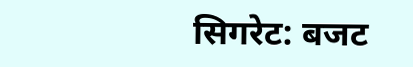सिगरेट: बजट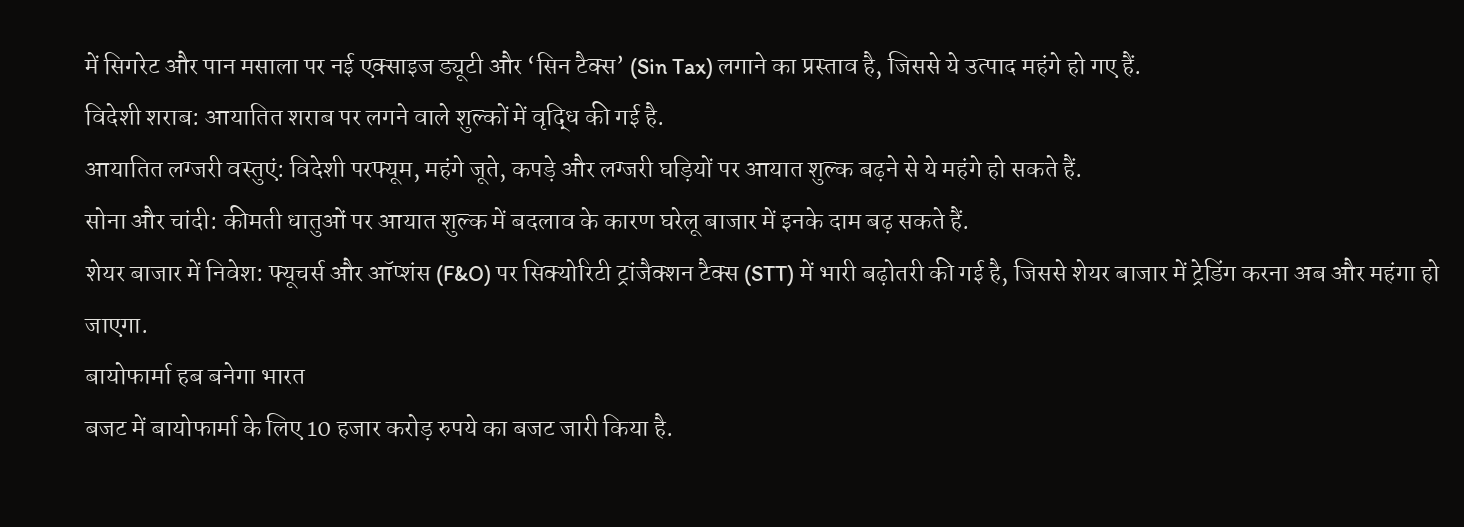में सिगरेट और पान मसाला पर नई एक्साइज ड्यूटी और ‘सिन टैक्स’ (Sin Tax) लगाने का प्रस्ताव है, जिससे ये उत्पाद महंगे हो गए हैं.
विदेशी शराब: आयातित शराब पर लगने वाले शुल्कों में वृद्धि की गई है.
आयातित लग्जरी वस्तुएं: विदेशी परफ्यूम, महंगे जूते, कपड़े और लग्जरी घड़ियों पर आयात शुल्क बढ़ने से ये महंगे हो सकते हैं.
सोना और चांदी: कीमती धातुओं पर आयात शुल्क में बदलाव के कारण घरेलू बाजार में इनके दाम बढ़ सकते हैं.
शेयर बाजार में निवेश: फ्यूचर्स और ऑप्शंस (F&O) पर सिक्योरिटी ट्रांजैक्शन टैक्स (STT) में भारी बढ़ोतरी की गई है, जिससे शेयर बाजार में ट्रेडिंग करना अब और महंगा हो जाएगा.
बायोफार्मा हब बनेगा भारत
बजट में बायोफार्मा के लिए 10 हजार करोड़ रुपये का बजट जारी किया है.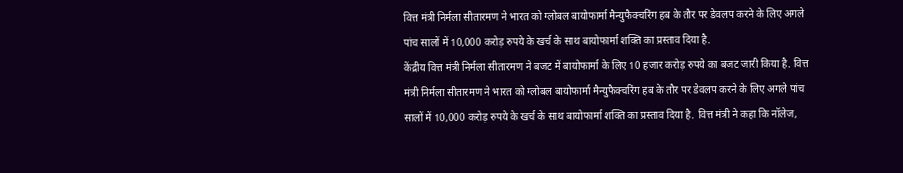वित्त मंत्री निर्मला सीतारमण ने भारत को ग्लोबल बायोफार्मा मैन्युफैक्चरिंग हब के तौर पर डेवलप करने के लिए अगले पांच सालों में 10,000 करोड़ रुपये के खर्च के साथ बायोफार्मा शक्ति का प्रस्ताव दिया है.
केंद्रीय वित्त मंत्री निर्मला सीतारमण ने बजट में बायोफार्मा के लिए 10 हजार करोड़ रुपये का बजट जारी किया है. वित्त मंत्री निर्मला सीतारमण ने भारत को ग्लोबल बायोफार्मा मैन्युफैक्चरिंग हब के तौर पर डेवलप करने के लिए अगले पांच सालों में 10,000 करोड़ रुपये के खर्च के साथ बायोफार्मा शक्ति का प्रस्ताव दिया है. वित्त मंत्री ने कहा कि नॉलेज,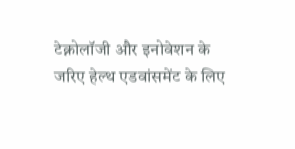टेक्नोलॉजी और इनोवेशन के जरिए हेल्थ एडवांसमेंट के लिए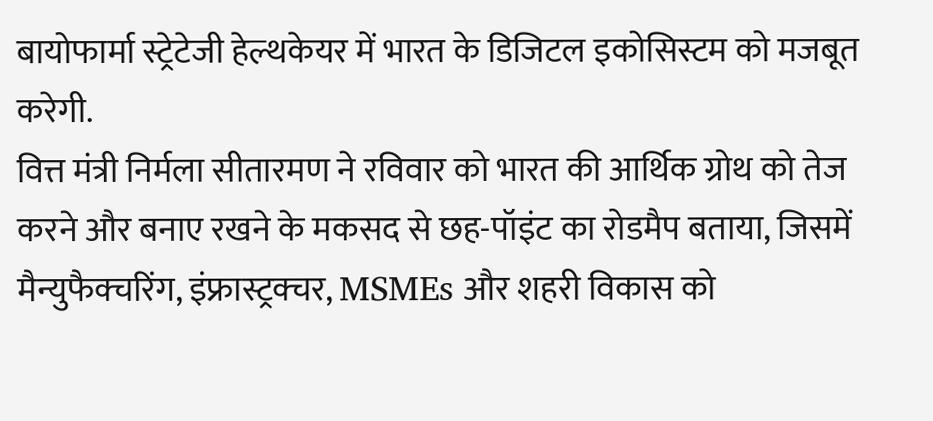बायोफार्मा स्ट्रेटेजी हेल्थकेयर में भारत के डिजिटल इकोसिस्टम को मजबूत करेगी.
वित्त मंत्री निर्मला सीतारमण ने रविवार को भारत की आर्थिक ग्रोथ को तेज करने और बनाए रखने के मकसद से छह-पॉइंट का रोडमैप बताया, जिसमें मैन्युफैक्चरिंग, इंफ्रास्ट्रक्चर, MSMEs और शहरी विकास को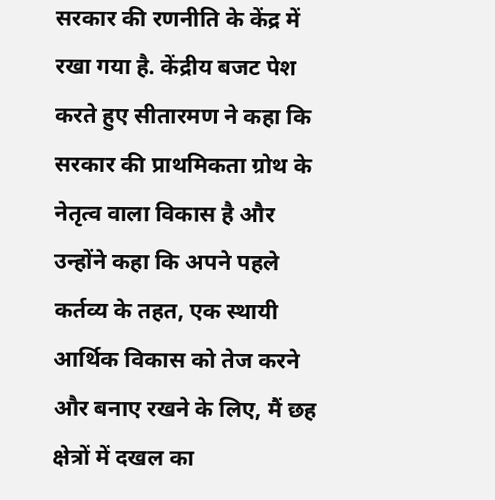सरकार की रणनीति के केंद्र में रखा गया है. केंद्रीय बजट पेश करते हुए सीतारमण ने कहा कि सरकार की प्राथमिकता ग्रोथ के नेतृत्व वाला विकास है और उन्होंने कहा कि अपने पहले कर्तव्य के तहत, एक स्थायी आर्थिक विकास को तेज करने और बनाए रखने के लिए, मैं छह क्षेत्रों में दखल का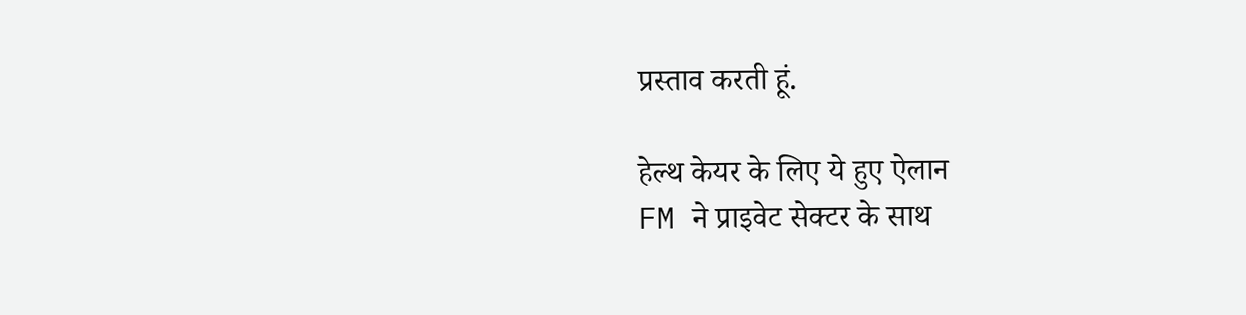प्रस्ताव करती हूं.

हेल्थ केयर के लिए ये हुए ऐलान
FM ने प्राइवेट सेक्टर के साथ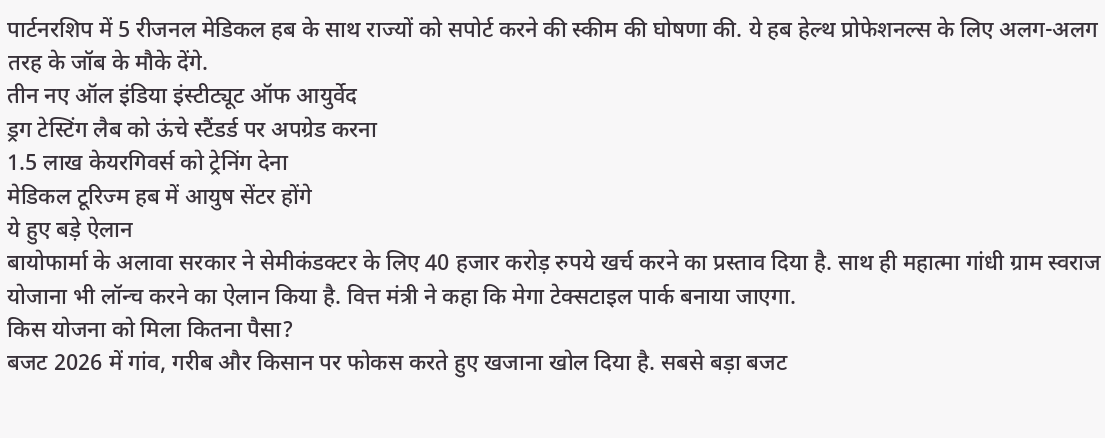पार्टनरशिप में 5 रीजनल मेडिकल हब के साथ राज्यों को सपोर्ट करने की स्कीम की घोषणा की. ये हब हेल्थ प्रोफेशनल्स के लिए अलग-अलग तरह के जॉब के मौके देंगे.
तीन नए ऑल इंडिया इंस्टीट्यूट ऑफ आयुर्वेद
ड्रग टेस्टिंग लैब को ऊंचे स्टैंडर्ड पर अपग्रेड करना
1.5 लाख केयरगिवर्स को ट्रेनिंग देना
मेडिकल टूरिज्म हब में आयुष सेंटर होंगे
ये हुए बड़े ऐलान
बायोफार्मा के अलावा सरकार ने सेमीकंडक्टर के लिए 40 हजार करोड़ रुपये खर्च करने का प्रस्ताव दिया है. साथ ही महात्मा गांधी ग्राम स्वराज योजाना भी लॉन्च करने का ऐलान किया है. वित्त मंत्री ने कहा कि मेगा टेक्सटाइल पार्क बनाया जाएगा.
किस योजना को मिला कितना पैसा?
बजट 2026 में गांव, गरीब और किसान पर फोकस करते हुए खजाना खोल दिया है. सबसे बड़ा बजट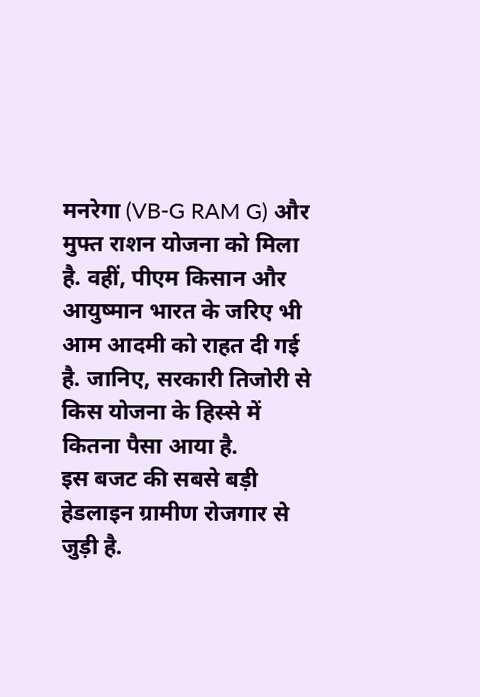मनरेगा (VB-G RAM G) और मुफ्त राशन योजना को मिला है. वहीं, पीएम किसान और आयुष्मान भारत के जरिए भी आम आदमी को राहत दी गई है. जानिए, सरकारी तिजोरी से किस योजना के हिस्से में कितना पैसा आया है.
इस बजट की सबसे बड़ी हेडलाइन ग्रामीण रोजगार से जुड़ी है.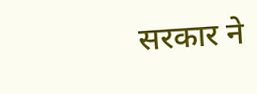सरकार ने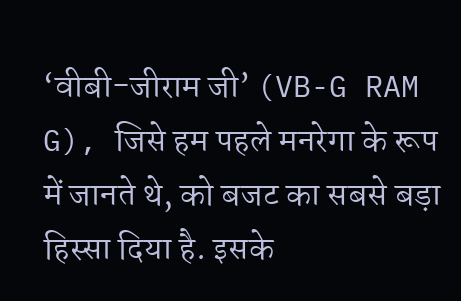‘वीबी-जीराम जी’ (VB-G RAM G), जिसे हम पहले मनरेगा के रूप में जानते थे, को बजट का सबसे बड़ा हिस्सा दिया है. इसके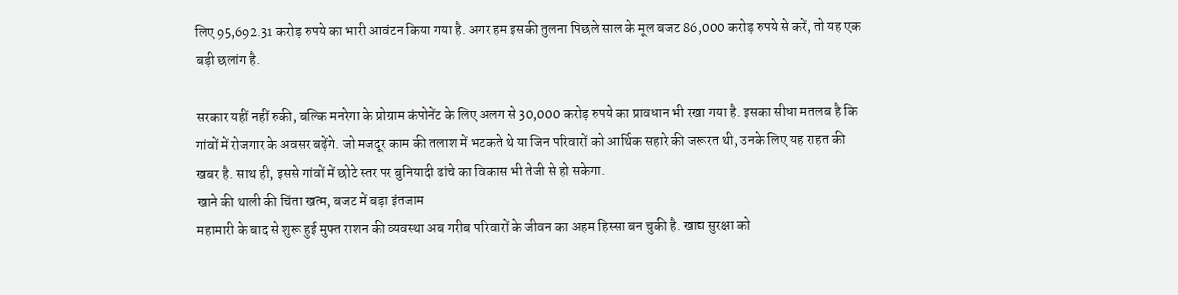लिए 95,692.31 करोड़ रुपये का भारी आवंटन किया गया है. अगर हम इसकी तुलना पिछले साल के मूल बजट 86,000 करोड़ रुपये से करें, तो यह एक बड़ी छलांग है.

सरकार यहीं नहीं रुकी, बल्कि मनरेगा के प्रोग्राम कंपोनेंट के लिए अलग से 30,000 करोड़ रुपये का प्रावधान भी रखा गया है. इसका सीधा मतलब है कि गांवों में रोजगार के अवसर बढ़ेंगे. जो मजदूर काम की तलाश में भटकते थे या जिन परिवारों को आर्थिक सहारे की जरूरत थी, उनके लिए यह राहत की खबर है. साथ ही, इससे गांवों में छोटे स्तर पर बुनियादी ढांचे का विकास भी तेजी से हो सकेगा.
खाने की थाली की चिंता खत्म, बजट में बड़ा इंतजाम
महामारी के बाद से शुरू हुई मुफ्त राशन की व्यवस्था अब गरीब परिवारों के जीवन का अहम हिस्सा बन चुकी है. खाद्य सुरक्षा को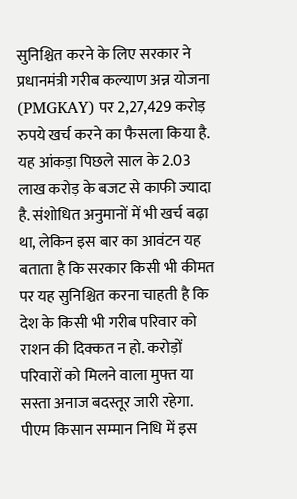सुनिश्चित करने के लिए सरकार ने प्रधानमंत्री गरीब कल्याण अन्न योजना (PMGKAY) पर 2,27,429 करोड़ रुपये खर्च करने का फैसला किया है.
यह आंकड़ा पिछले साल के 2.03 लाख करोड़ के बजट से काफी ज्यादा है. संशोधित अनुमानों में भी खर्च बढ़ा था, लेकिन इस बार का आवंटन यह बताता है कि सरकार किसी भी कीमत पर यह सुनिश्चित करना चाहती है कि देश के किसी भी गरीब परिवार को राशन की दिक्कत न हो. करोड़ों परिवारों को मिलने वाला मुफ्त या सस्ता अनाज बदस्तूर जारी रहेगा.
पीएम किसान सम्मान निधि में इस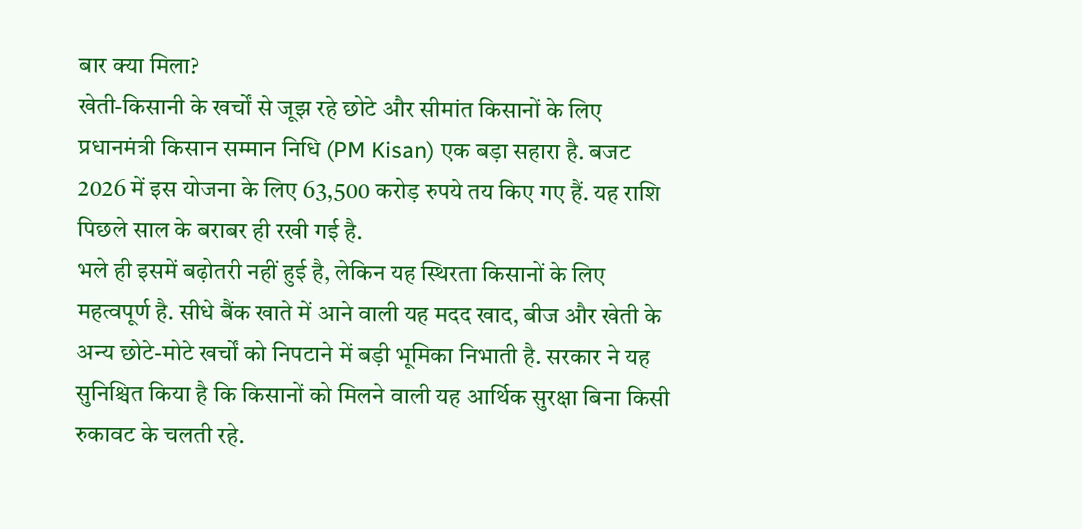बार क्या मिला?
खेती-किसानी के खर्चों से जूझ रहे छोटे और सीमांत किसानों के लिए प्रधानमंत्री किसान सम्मान निधि (PM Kisan) एक बड़ा सहारा है. बजट 2026 में इस योजना के लिए 63,500 करोड़ रुपये तय किए गए हैं. यह राशि पिछले साल के बराबर ही रखी गई है.
भले ही इसमें बढ़ोतरी नहीं हुई है, लेकिन यह स्थिरता किसानों के लिए महत्वपूर्ण है. सीधे बैंक खाते में आने वाली यह मदद खाद, बीज और खेती के अन्य छोटे-मोटे खर्चों को निपटाने में बड़ी भूमिका निभाती है. सरकार ने यह सुनिश्चित किया है कि किसानों को मिलने वाली यह आर्थिक सुरक्षा बिना किसी रुकावट के चलती रहे.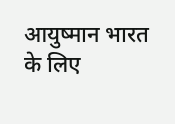आयुष्मान भारत के लिए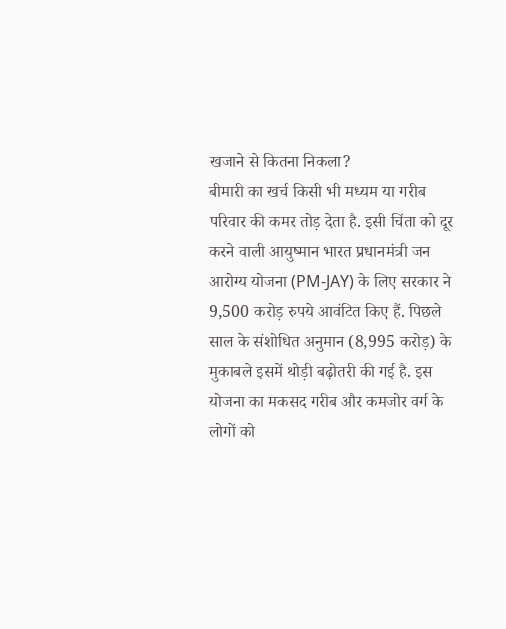खजाने से कितना निकला?
बीमारी का खर्च किसी भी मध्यम या गरीब परिवार की कमर तोड़ देता है. इसी चिंता को दूर करने वाली आयुष्मान भारत प्रधानमंत्री जन आरोग्य योजना (PM-JAY) के लिए सरकार ने 9,500 करोड़ रुपये आवंटित किए हैं. पिछले साल के संशोधित अनुमान (8,995 करोड़) के मुकाबले इसमें थोड़ी बढ़ोतरी की गई है. इस योजना का मकसद गरीब और कमजोर वर्ग के लोगों को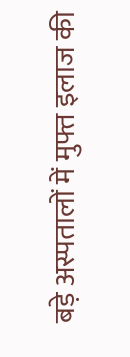बड़े अस्पतालों में मुफ्त इलाज की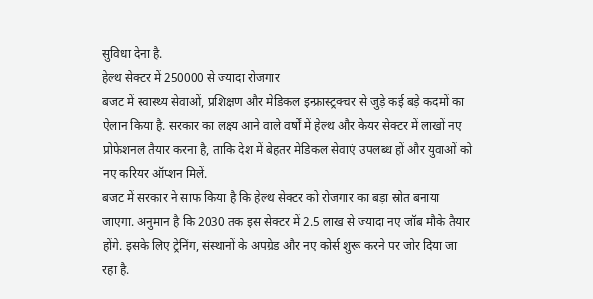सुविधा देना है.
हेल्थ सेक्टर में 250000 से ज्यादा रोजगार
बजट में स्वास्थ्य सेवाओं, प्रशिक्षण और मेडिकल इन्फ्रास्ट्रक्चर से जुड़े कई बड़े कदमों का ऐलान किया है. सरकार का लक्ष्य आने वाले वर्षों में हेल्थ और केयर सेक्टर में लाखों नए प्रोफेशनल तैयार करना है, ताकि देश में बेहतर मेडिकल सेवाएं उपलब्ध हों और युवाओं को नए करियर ऑप्शन मिलें.
बजट में सरकार ने साफ किया है कि हेल्थ सेक्टर को रोजगार का बड़ा स्रोत बनाया जाएगा. अनुमान है कि 2030 तक इस सेक्टर में 2.5 लाख से ज्यादा नए जॉब मौके तैयार होंगे. इसके लिए ट्रेनिंग, संस्थानों के अपग्रेड और नए कोर्स शुरू करने पर जोर दिया जा रहा है.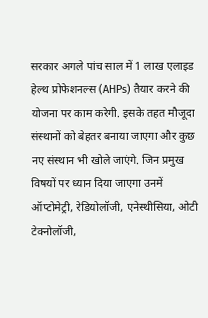सरकार अगले पांच साल में 1 लाख एलाइड हेल्थ प्रोफेशनल्स (AHPs) तैयार करने की योजना पर काम करेगी. इसके तहत मौजूदा संस्थानों को बेहतर बनाया जाएगा और कुछ नए संस्थान भी खोले जाएंगे. जिन प्रमुख विषयों पर ध्यान दिया जाएगा उनमें ऑप्टोमेट्री, रेडियोलॉजी, एनेस्थीसिया, ओटी टेक्नोलॉजी,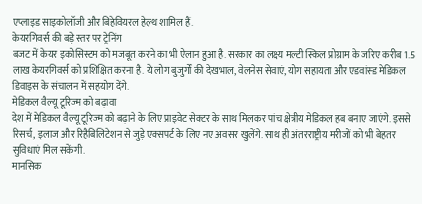एप्लाइड साइकोलॉजी और बिहेवियरल हेल्थ शामिल हैं.
केयरगिवर्स की बड़े स्तर पर ट्रेनिंग
बजट में केयर इकोसिस्टम को मजबूत करने का भी ऐलान हुआ है. सरकार का लक्ष्य मल्टी स्किल प्रोग्राम के जरिए करीब 1.5 लाख केयरगिवर्स को प्रशिक्षित करना है. ये लोग बुजुर्गों की देखभाल, वेलनेस सेवाएं, योग सहायता और एडवांस्ड मेडिकल डिवाइस के संचालन में सहयोग देंगे.
मेडिकल वैल्यू टूरिज्म को बढ़ावा
देश में मेडिकल वैल्यू टूरिज्म को बढ़ाने के लिए प्राइवेट सेक्टर के साथ मिलकर पांच क्षेत्रीय मेडिकल हब बनाए जाएंगे. इससे रिसर्च, इलाज और रिहैबिलिटेशन से जुड़े एक्सपर्ट के लिए नए अवसर खुलेंगे. साथ ही अंतरराष्ट्रीय मरीजों को भी बेहतर सुविधाएं मिल सकेंगी.
मानसिक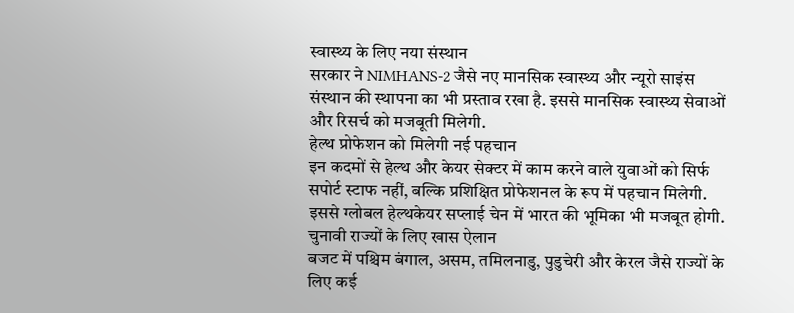स्वास्थ्य के लिए नया संस्थान
सरकार ने NIMHANS-2 जैसे नए मानसिक स्वास्थ्य और न्यूरो साइंस संस्थान की स्थापना का भी प्रस्ताव रखा है. इससे मानसिक स्वास्थ्य सेवाओं और रिसर्च को मजबूती मिलेगी.
हेल्थ प्रोफेशन को मिलेगी नई पहचान
इन कदमों से हेल्थ और केयर सेक्टर में काम करने वाले युवाओं को सिर्फ सपोर्ट स्टाफ नहीं, बल्कि प्रशिक्षित प्रोफेशनल के रूप में पहचान मिलेगी. इससे ग्लोबल हेल्थकेयर सप्लाई चेन में भारत की भूमिका भी मजबूत होगी.
चुनावी राज्यों के लिए खास ऐलान
बजट में पश्चिम बंगाल, असम, तमिलनाडु, पुडुचेरी और केरल जैसे राज्यों के लिए कई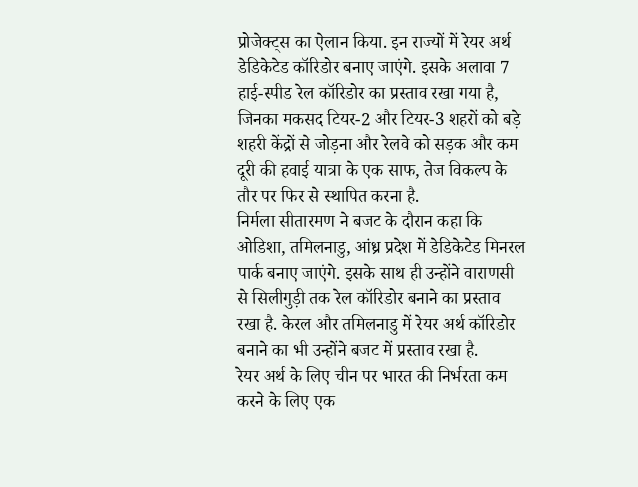प्रोजेक्ट्स का ऐलान किया. इन राज्यों में रेयर अर्थ डेडिकेटेड कॉरिडोर बनाए जाएंगे. इसके अलावा 7 हाई-स्पीड रेल कॉरिडोर का प्रस्ताव रखा गया है, जिनका मकसद टियर-2 और टियर-3 शहरों को बड़े शहरी केंद्रों से जोड़ना और रेलवे को सड़क और कम दूरी की हवाई यात्रा के एक साफ, तेज विकल्प के तौर पर फिर से स्थापित करना है.
निर्मला सीतारमण ने बजट के दौरान कहा कि ओडिशा, तमिलनाडु, आंध्र प्रदेश में डेडिकेटेड मिनरल पार्क बनाए जाएंगे. इसके साथ ही उन्होंने वाराणसी से सिलीगुड़ी तक रेल कॉरिडोर बनाने का प्रस्ताव रखा है. केरल और तमिलनाडु में रेयर अर्थ कॉरिडोर बनाने का भी उन्होंने बजट में प्रस्ताव रखा है.
रेयर अर्थ के लिए चीन पर भारत की निर्भरता कम करने के लिए एक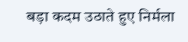बड़ा कदम उठाते हुए निर्मला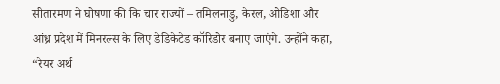सीतारमण ने घोषणा की कि चार राज्यों – तमिलनाडु, केरल, ओडिशा और आंध्र प्रदेश में मिनरल्स के लिए डेडिकेटेड कॉरिडोर बनाए जाएंगे. उन्होंने कहा, “रेयर अर्थ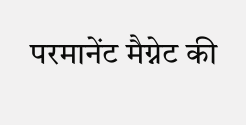परमानेंट मैग्नेट की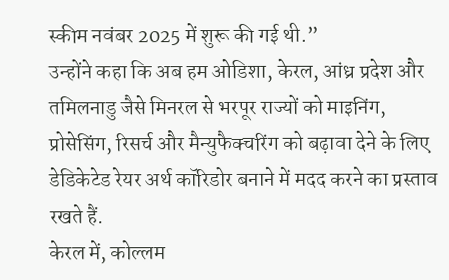स्कीम नवंबर 2025 में शुरू की गई थी.”
उन्होंने कहा कि अब हम ओडिशा, केरल, आंध्र प्रदेश और तमिलनाडु जैसे मिनरल से भरपूर राज्यों को माइनिंग, प्रोसेसिंग, रिसर्च और मैन्युफैक्चरिंग को बढ़ावा देने के लिए डेडिकेटेड रेयर अर्थ कॉरिडोर बनाने में मदद करने का प्रस्ताव रखते हैं.
केरल में, कोल्लम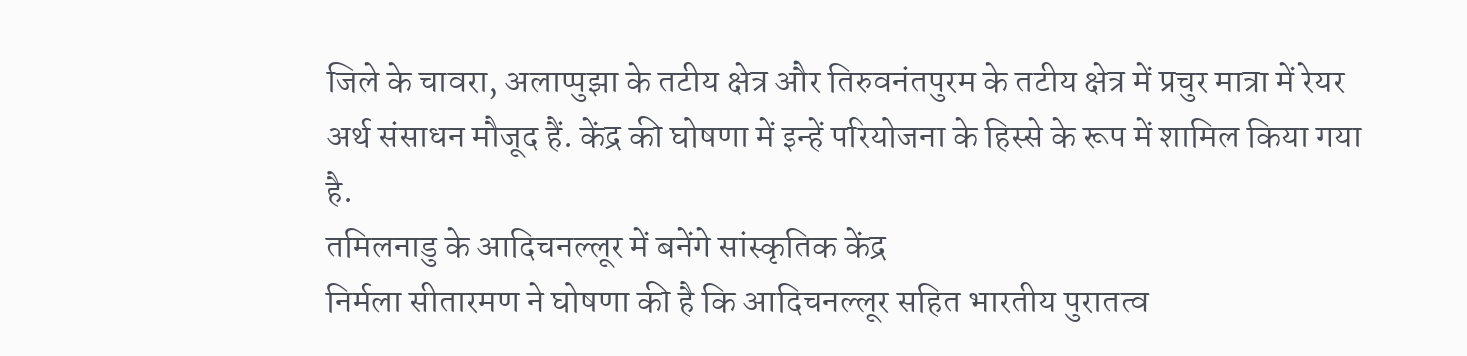जिले के चावरा, अलाप्पुझा के तटीय क्षेत्र और तिरुवनंतपुरम के तटीय क्षेत्र में प्रचुर मात्रा में रेयर अर्थ संसाधन मौजूद हैं. केंद्र की घोषणा में इन्हें परियोजना के हिस्से के रूप में शामिल किया गया है.
तमिलनाडु के आदिचनल्लूर में बनेंगे सांस्कृतिक केंद्र
निर्मला सीतारमण ने घोषणा की है कि आदिचनल्लूर सहित भारतीय पुरातत्व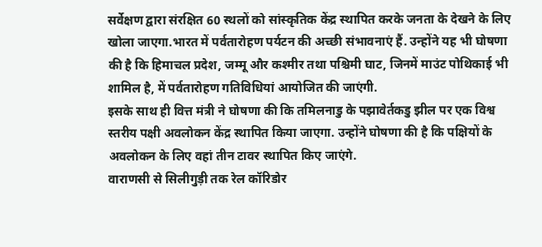सर्वेक्षण द्वारा संरक्षित 60 स्थलों को सांस्कृतिक केंद्र स्थापित करके जनता के देखने के लिए खोला जाएगा.भारत में पर्वतारोहण पर्यटन की अच्छी संभावनाएं हैं. उन्होंने यह भी घोषणा की है कि हिमाचल प्रदेश, जम्मू और कश्मीर तथा पश्चिमी घाट, जिनमें माउंट पोथिकाई भी शामिल है, में पर्वतारोहण गतिविधियां आयोजित की जाएंगी.
इसके साथ ही वित्त मंत्री ने घोषणा की कि तमिलनाडु के पझावेर्तकडु झील पर एक विश्व स्तरीय पक्षी अवलोकन केंद्र स्थापित किया जाएगा. उन्होंने घोषणा की है कि पक्षियों के अवलोकन के लिए वहां तीन टावर स्थापित किए जाएंगे.
वाराणसी से सिलीगुड़ी तक रेल कॉरिडोर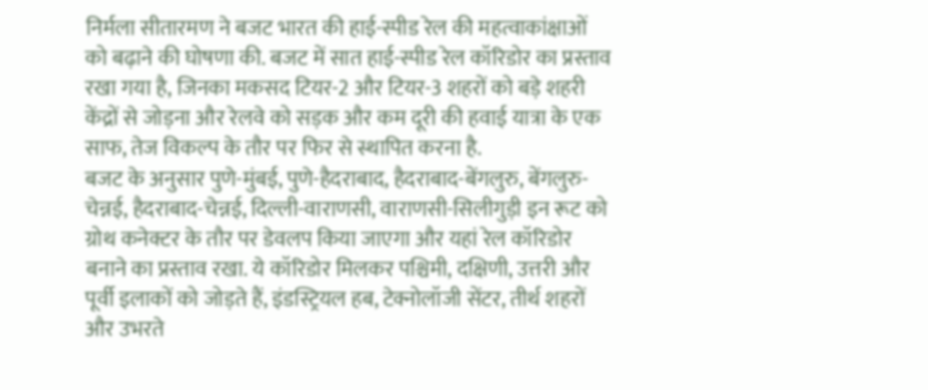निर्मला सीतारमण ने बजट भारत की हाई-स्पीड रेल की महत्वाकांक्षाओं को बढ़ाने की घोषणा की. बजट में सात हाई-स्पीड रेल कॉरिडोर का प्रस्ताव रखा गया है, जिनका मकसद टियर-2 और टियर-3 शहरों को बड़े शहरी केंद्रों से जोड़ना और रेलवे को सड़क और कम दूरी की हवाई यात्रा के एक साफ, तेज विकल्प के तौर पर फिर से स्थापित करना है.
बजट के अनुसार पुणे-मुंबई, पुणे-हैदराबाद, हैदराबाद-बेंगलुरु, बेंगलुरु-चेन्नई, हैदराबाद-चेन्नई, दिल्ली-वाराणसी, वाराणसी-सिलीगुड़ी इन रूट को ग्रोथ कनेक्टर के तौर पर डेवलप किया जाएगा और यहां रेल कॉरिडोर बनाने का प्रस्ताव रखा. ये कॉरिडोर मिलकर पश्चिमी, दक्षिणी, उत्तरी और पूर्वी इलाकों को जोड़ते हैं, इंडस्ट्रियल हब, टेक्नोलॉजी सेंटर, तीर्थ शहरों और उभरते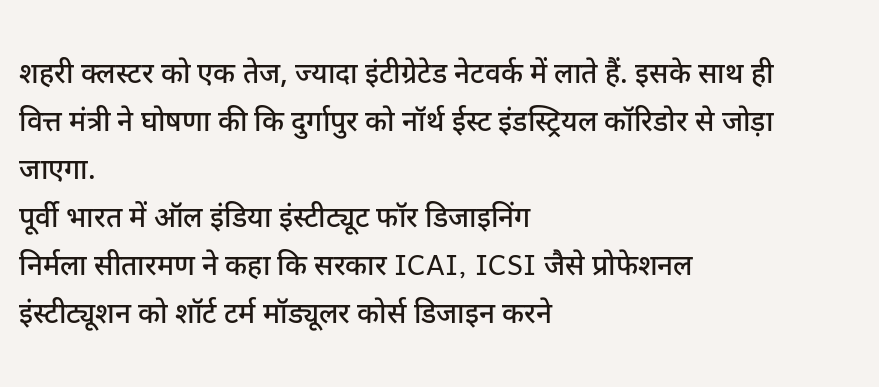शहरी क्लस्टर को एक तेज, ज्यादा इंटीग्रेटेड नेटवर्क में लाते हैं. इसके साथ ही वित्त मंत्री ने घोषणा की कि दुर्गापुर को नॉर्थ ईस्ट इंडस्ट्रियल कॉरिडोर से जोड़ा जाएगा.
पूर्वी भारत में ऑल इंडिया इंस्टीट्यूट फॉर डिजाइनिंग
निर्मला सीतारमण ने कहा कि सरकार ICAI, ICSI जैसे प्रोफेशनल इंस्टीट्यूशन को शॉर्ट टर्म मॉड्यूलर कोर्स डिजाइन करने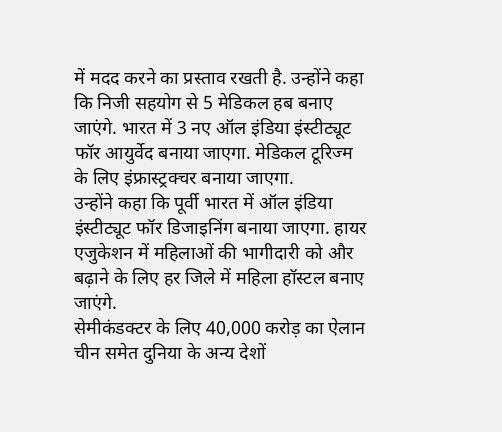में मदद करने का प्रस्ताव रखती है. उन्होंने कहा कि निजी सहयोग से 5 मेडिकल हब बनाए जाएंगे. भारत में 3 नए ऑल इंडिया इंस्टीट्यूट फॉर आयुर्वेद बनाया जाएगा. मेडिकल टूरिज्म के लिए इंफ्रास्ट्रक्चर बनाया जाएगा.
उन्होंने कहा कि पूर्वी भारत में ऑल इंडिया इंस्टीट्यूट फॉर डिजाइनिंग बनाया जाएगा. हायर एजुकेशन में महिलाओं की भागीदारी को और बढ़ाने के लिए हर जिले में महिला हॉस्टल बनाए जाएंगे.
सेमीकंडक्टर के लिए 40,000 करोड़ का ऐलान
चीन समेत दुनिया के अन्य देशों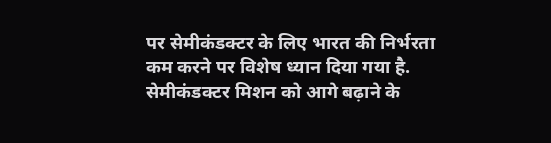पर सेमीकंडक्टर के लिए भारत की निर्भरता कम करने पर विशेष ध्यान दिया गया है. सेमीकंडक्टर मिशन को आगे बढ़ाने के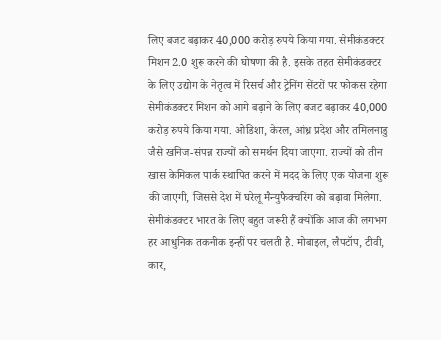लिए बजट बढ़ाकर 40,000 करोड़ रुपये किया गया. सेमीकंडक्टर मिशन 2.0 शुरू करने की घोषणा की है. इसके तहत सेमीकंडक्टर के लिए उद्योग के नेतृत्व में रिसर्च और ट्रेनिंग सेंटरों पर फोकस रहेगा
सेमीकंडक्टर मिशन को आगे बढ़ाने के लिए बजट बढ़ाकर 40,000 करोड़ रुपये किया गया. ओडिशा, केरल, आंध्र प्रदेश और तमिलनाडु जैसे खनिज-संपन्न राज्यों को समर्थन दिया जाएगा. राज्यों को तीन खास केमिकल पार्क स्थापित करने में मदद के लिए एक योजना शुरू की जाएगी, जिससे देश में घरेलू मैन्युफैक्चरिंग को बढ़ावा मिलेगा.
सेमीकंडक्टर भारत के लिए बहुत जरूरी हैं क्योंकि आज की लगभग हर आधुनिक तकनीक इन्हीं पर चलती है. मोबाइल, लैपटॉप, टीवी, कार,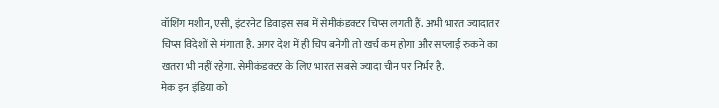वॉशिंग मशीन, एसी, इंटरनेट डिवाइस सब में सेमीकंडक्टर चिप्स लगती हैं. अभी भारत ज्यादातर चिप्स विदेशों से मंगाता है. अगर देश में ही चिप बनेगी तो खर्च कम होगा और सप्लाई रुकने का खतरा भी नहीं रहेगा. सेमीकंडक्टर के लिए भारत सबसे ज्यादा चीन पर निर्भर है.
मेक इन इंडिया को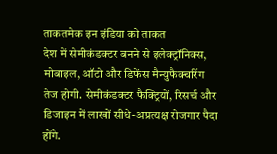ताकतमेक इन इंडिया को ताकत
देश में सेमीकंडक्टर बनने से इलेक्ट्रॉनिक्स, मोबाइल, ऑटो और डिफेंस मैन्युफैक्चरिंग तेज होगी. सेमीकंडक्टर फैक्ट्रियों, रिसर्च और डिजाइन में लाखों सीधे-अप्रत्यक्ष रोजगार पैदा होंगे.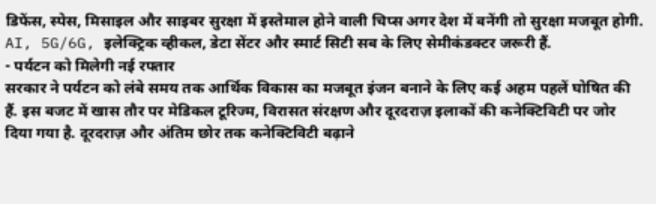डिफेंस, स्पेस, मिसाइल और साइबर सुरक्षा में इस्तेमाल होने वाली चिप्स अगर देश में बनेंगी तो सुरक्षा मजबूत होगी. AI, 5G/6G, इलेक्ट्रिक व्हीकल, डेटा सेंटर और स्मार्ट सिटी सब के लिए सेमीकंडक्टर जरूरी हैं.
- पर्यटन को मिलेगी नई रफ्तार
सरकार ने पर्यटन को लंबे समय तक आर्थिक विकास का मजबूत इंजन बनाने के लिए कई अहम पहलें घोषित की हैं. इस बजट में खास तौर पर मेडिकल टूरिज्म, विरासत संरक्षण और दूरदराज़ इलाकों की कनेक्टिविटी पर जोर दिया गया है. दूरदराज़ और अंतिम छोर तक कनेक्टिविटी बढ़ाने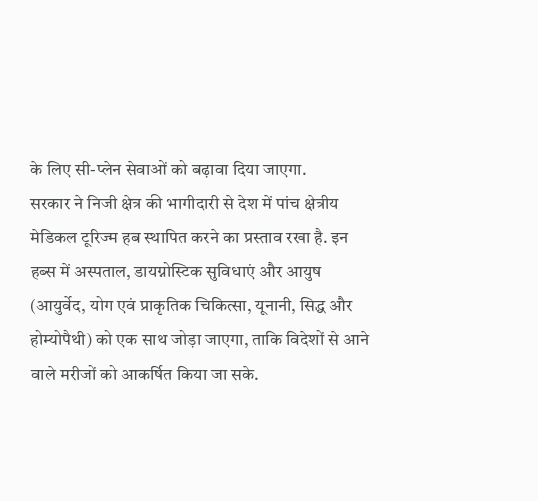के लिए सी-प्लेन सेवाओं को बढ़ावा दिया जाएगा.
सरकार ने निजी क्षेत्र की भागीदारी से देश में पांच क्षेत्रीय मेडिकल टूरिज्म हब स्थापित करने का प्रस्ताव रखा है. इन हब्स में अस्पताल, डायग्नोस्टिक सुविधाएं और आयुष (आयुर्वेद, योग एवं प्राकृतिक चिकित्सा, यूनानी, सिद्ध और होम्योपैथी) को एक साथ जोड़ा जाएगा, ताकि विदेशों से आने वाले मरीजों को आकर्षित किया जा सके.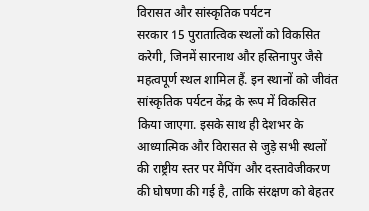विरासत और सांस्कृतिक पर्यटन
सरकार 15 पुरातात्विक स्थलों को विकसित करेगी, जिनमें सारनाथ और हस्तिनापुर जैसे महत्वपूर्ण स्थल शामिल हैं. इन स्थानों को जीवंत सांस्कृतिक पर्यटन केंद्र के रूप में विकसित किया जाएगा. इसके साथ ही देशभर के आध्यात्मिक और विरासत से जुड़े सभी स्थलों की राष्ट्रीय स्तर पर मैपिंग और दस्तावेजीकरण की घोषणा की गई है, ताकि संरक्षण को बेहतर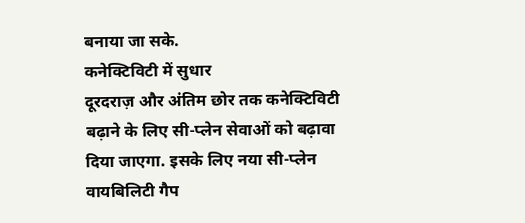बनाया जा सके.
कनेक्टिविटी में सुधार
दूरदराज़ और अंतिम छोर तक कनेक्टिविटी बढ़ाने के लिए सी-प्लेन सेवाओं को बढ़ावा दिया जाएगा. इसके लिए नया सी-प्लेन वायबिलिटी गैप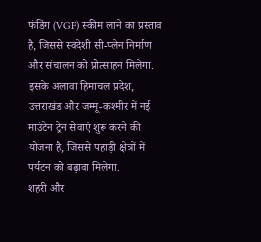फंडिंग (VGF) स्कीम लाने का प्रस्ताव है, जिससे स्वदेशी सी-प्लेन निर्माण और संचालन को प्रोत्साहन मिलेगा. इसके अलावा हिमाचल प्रदेश, उत्तराखंड और जम्मू-कश्मीर में नई माउंटेन ट्रेन सेवाएं शुरू करने की योजना है, जिससे पहाड़ी क्षेत्रों में पर्यटन को बढ़ावा मिलेगा.
शहरी और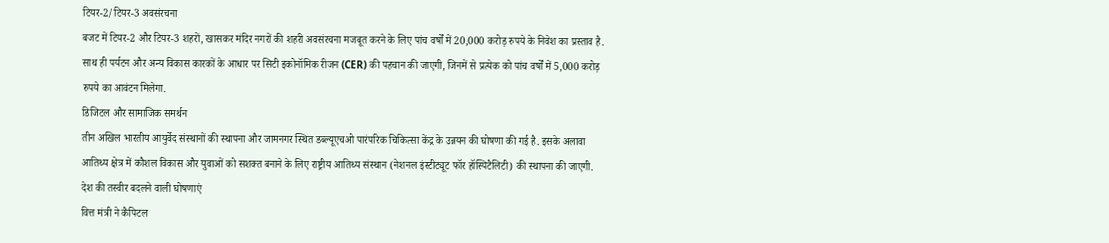टियर-2/टियर-3 अवसंरचना
बजट में टियर-2 और टियर-3 शहरों, खासकर मंदिर नगरों की शहरी अवसंरचना मजबूत करने के लिए पांच वर्षों में 20,000 करोड़ रुपये के निवेश का प्रस्ताव है. साथ ही पर्यटन और अन्य विकास कारकों के आधार पर सिटी इकोनॉमिक रीजन (CER) की पहचान की जाएगी, जिनमें से प्रत्येक को पांच वर्षों में 5,000 करोड़ रुपये का आवंटन मिलेगा.
डिजिटल और सामाजिक समर्थन
तीन अखिल भारतीय आयुर्वेद संस्थानों की स्थापना और जामनगर स्थित डब्ल्यूएचओ पारंपरिक चिकित्सा केंद्र के उन्नयन की घोषणा की गई है. इसके अलावा आतिथ्य क्षेत्र में कौशल विकास और युवाओं को सशक्त बनाने के लिए राष्ट्रीय आतिथ्य संस्थान (नेशनल इंस्टीट्यूट फॉर हॉस्पिटैलिटी) की स्थापना की जाएगी.
देश की तस्वीर बदलने वाली घोषणाएं
वित्त मंत्री ने कैपिटल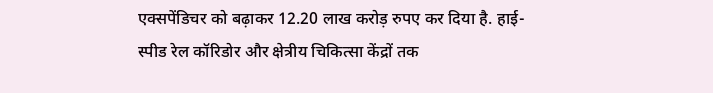एक्सपेंडिचर को बढ़ाकर 12.20 लाख करोड़ रुपए कर दिया है. हाई-स्पीड रेल कॉरिडोर और क्षेत्रीय चिकित्सा केंद्रों तक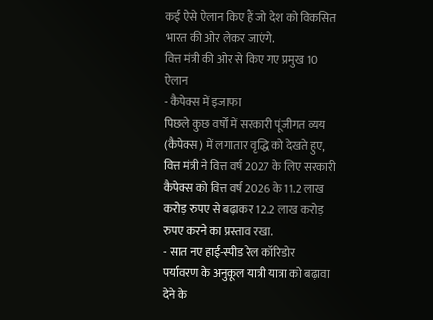कई ऐसे ऐलान किए हैं जो देश को विकसित भारत की ओर लेकर जाएंगे.
वित्त मंत्री की ओर से किए गए प्रमुख 10 ऐलान
- कैपेक्स में इजाफा
पिछले कुछ वर्षों में सरकारी पूंजीगत व्यय (कैपेक्स) में लगातार वृद्धि को देखते हुए, वित्त मंत्री ने वित्त वर्ष 2027 के लिए सरकारी कैपेक्स को वित्त वर्ष 2026 के 11.2 लाख करोड़ रुपए से बढ़ाकर 12.2 लाख करोड़ रुपए करने का प्रस्ताव रखा.
- सात नए हाई-स्पीड रेल कॉरिडोर
पर्यावरण के अनुकूल यात्री यात्रा को बढ़ावा देने के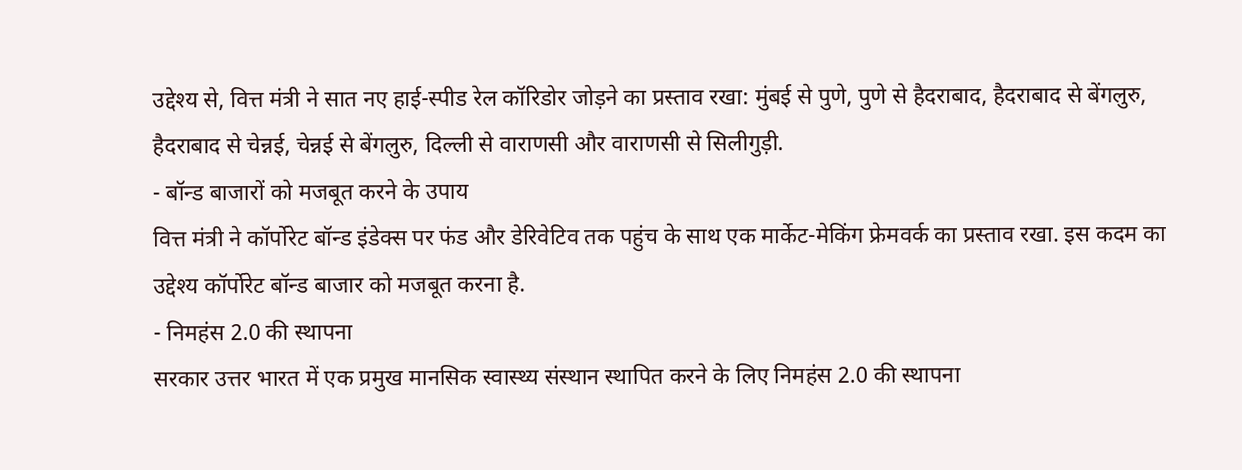उद्देश्य से, वित्त मंत्री ने सात नए हाई-स्पीड रेल कॉरिडोर जोड़ने का प्रस्ताव रखा: मुंबई से पुणे, पुणे से हैदराबाद, हैदराबाद से बेंगलुरु, हैदराबाद से चेन्नई, चेन्नई से बेंगलुरु, दिल्ली से वाराणसी और वाराणसी से सिलीगुड़ी.
- बॉन्ड बाजारों को मजबूत करने के उपाय
वित्त मंत्री ने कॉर्पोरेट बॉन्ड इंडेक्स पर फंड और डेरिवेटिव तक पहुंच के साथ एक मार्केट-मेकिंग फ्रेमवर्क का प्रस्ताव रखा. इस कदम का उद्देश्य कॉर्पोरेट बॉन्ड बाजार को मजबूत करना है.
- निमहंस 2.0 की स्थापना
सरकार उत्तर भारत में एक प्रमुख मानसिक स्वास्थ्य संस्थान स्थापित करने के लिए निमहंस 2.0 की स्थापना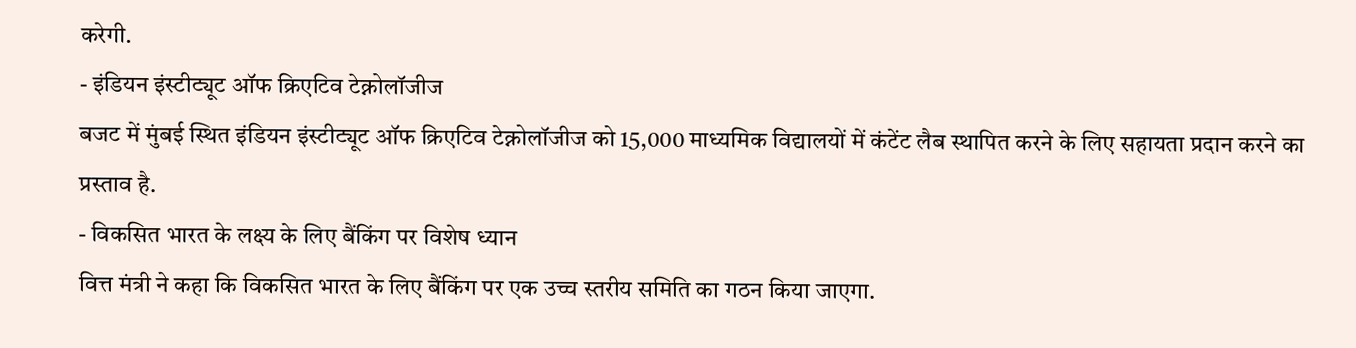करेगी.
- इंडियन इंस्टीट्यूट ऑफ क्रिएटिव टेक्नोलॉजीज
बजट में मुंबई स्थित इंडियन इंस्टीट्यूट ऑफ क्रिएटिव टेक्नोलॉजीज को 15,000 माध्यमिक विद्यालयों में कंटेंट लैब स्थापित करने के लिए सहायता प्रदान करने का प्रस्ताव है.
- विकसित भारत के लक्ष्य के लिए बैंकिंग पर विशेष ध्यान
वित्त मंत्री ने कहा कि विकसित भारत के लिए बैंकिंग पर एक उच्च स्तरीय समिति का गठन किया जाएगा.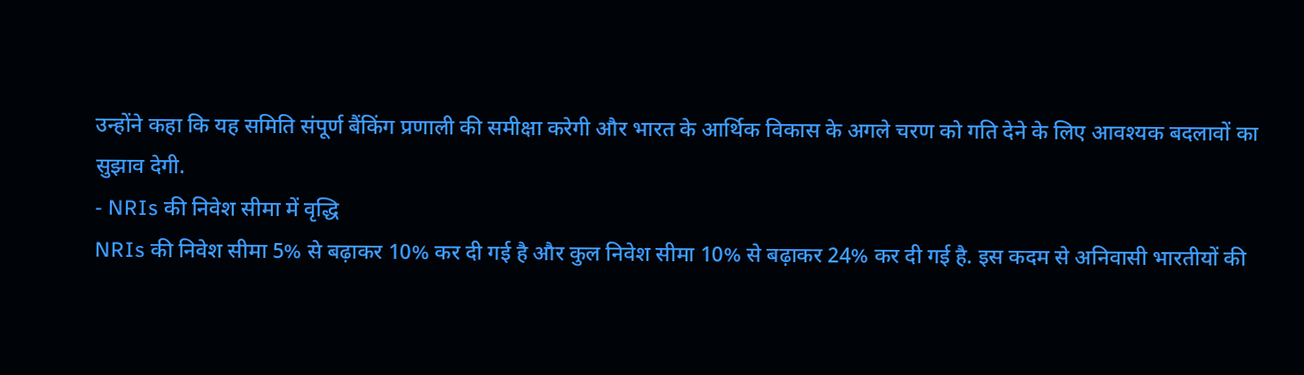उन्होंने कहा कि यह समिति संपूर्ण बैंकिंग प्रणाली की समीक्षा करेगी और भारत के आर्थिक विकास के अगले चरण को गति देने के लिए आवश्यक बदलावों का सुझाव देगी.
- NRIs की निवेश सीमा में वृद्धि
NRIs की निवेश सीमा 5% से बढ़ाकर 10% कर दी गई है और कुल निवेश सीमा 10% से बढ़ाकर 24% कर दी गई है. इस कदम से अनिवासी भारतीयों की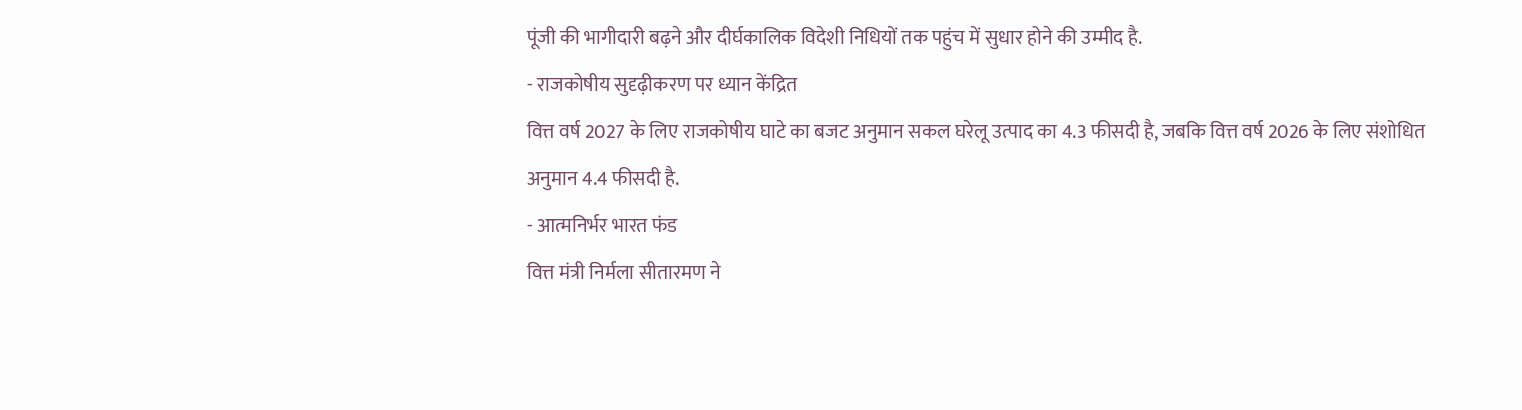पूंजी की भागीदारी बढ़ने और दीर्घकालिक विदेशी निधियों तक पहुंच में सुधार होने की उम्मीद है.
- राजकोषीय सुदृढ़ीकरण पर ध्यान केंद्रित
वित्त वर्ष 2027 के लिए राजकोषीय घाटे का बजट अनुमान सकल घरेलू उत्पाद का 4.3 फीसदी है, जबकि वित्त वर्ष 2026 के लिए संशोधित अनुमान 4.4 फीसदी है.
- आत्मनिर्भर भारत फंड
वित्त मंत्री निर्मला सीतारमण ने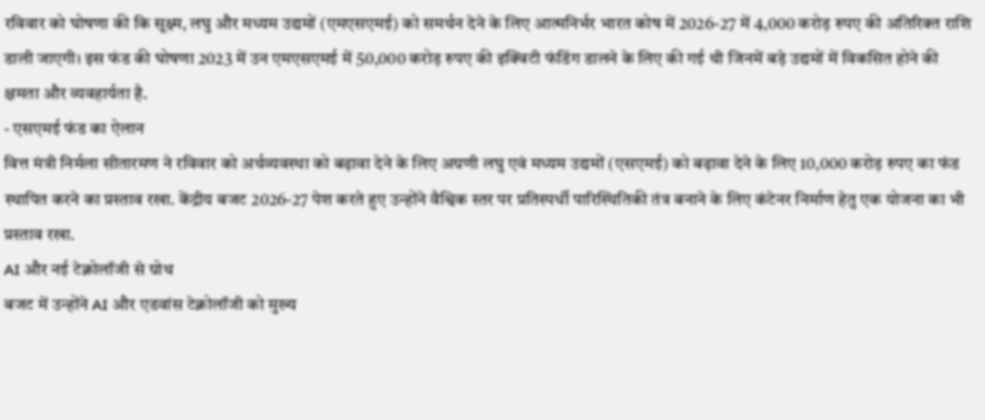रविवार को घोषणा की कि सूक्ष्म, लघु और मध्यम उद्यमों (एमएसएमई) को समर्थन देने के लिए आत्मनिर्भर भारत कोष में 2026-27 में 4,000 करोड़ रुपए की अतिरिक्त राशि डाली जाएगी। इस फंड की घोषणा 2023 में उन एमएसएमई में 50,000 करोड़ रुपए की इक्विटी फंडिंग डालने के लिए की गई थी जिनमें बड़े उद्यमों में विकसित होने की क्षमता और व्यवहार्यता है.
- एसएमई फंड का ऐलान
वित्त मंत्री निर्मला सीतारमण ने रविवार को अर्थव्यवस्था को बढ़ावा देने के लिए अग्रणी लघु एवं मध्यम उद्यमों (एसएमई) को बढ़ावा देने के लिए 10,000 करोड़ रुपए का फंड स्थापित करने का प्रस्ताव रखा. केंद्रीय बजट 2026-27 पेश करते हुए उन्होंने वैश्विक स्तर पर प्रतिस्पर्धी पारिस्थितिकी तंत्र बनाने के लिए कंटेनर निर्माण हेतु एक योजना का भी प्रस्ताव रखा.
AI और नई टेक्नोलॉजी से ग्रोथ
बजट में उन्होंने AI और एडवांस टेक्नोलॉजी को मुख्य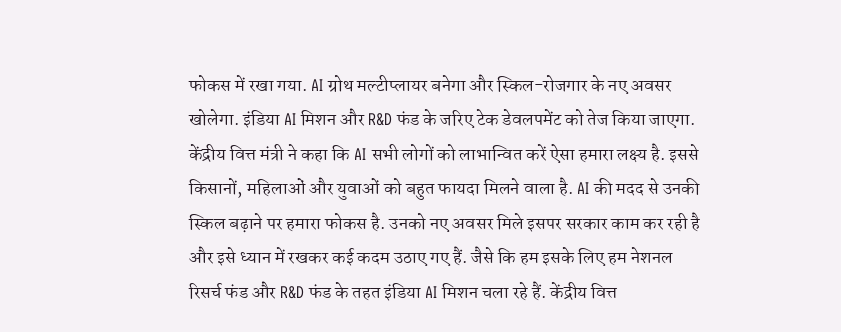फोकस में रखा गया. AI ग्रोथ मल्टीप्लायर बनेगा और स्किल-रोजगार के नए अवसर खोलेगा. इंडिया AI मिशन और R&D फंड के जरिए टेक डेवलपमेंट को तेज किया जाएगा.
केंद्रीय वित्त मंत्री ने कहा कि AI सभी लोगों को लाभान्वित करें ऐसा हमारा लक्ष्य है. इससे किसानों, महिलाओं और युवाओं को बहुत फायदा मिलने वाला है. AI की मदद से उनकी स्किल बढ़ाने पर हमारा फोकस है. उनको नए अवसर मिले इसपर सरकार काम कर रही है और इसे ध्यान में रखकर कई कदम उठाए गए हैं. जैसे कि हम इसके लिए हम नेशनल रिसर्च फंड और R&D फंड के तहत इंडिया AI मिशन चला रहे हैं. केंद्रीय वित्त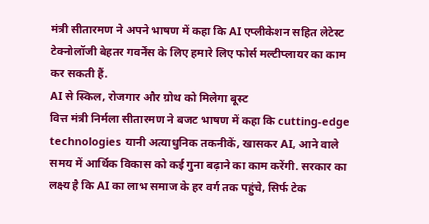मंत्री सीतारमण ने अपने भाषण में कहा कि AI एप्लीकेशन सहित लेटेस्ट टेक्नोलॉजी बेहतर गवर्नेंस के लिए हमारे लिए फोर्स मल्टीप्लायर का काम कर सकती हैं.
AI से स्किल, रोजगार और ग्रोथ को मिलेगा बूस्ट
वित्त मंत्री निर्मला सीतारमण ने बजट भाषण में कहा कि cutting-edge technologies यानी अत्याधुनिक तकनीकें, खासकर AI, आने वाले समय में आर्थिक विकास को कई गुना बढ़ाने का काम करेंगी. सरकार का लक्ष्य है कि AI का लाभ समाज के हर वर्ग तक पहुंचे, सिर्फ टेक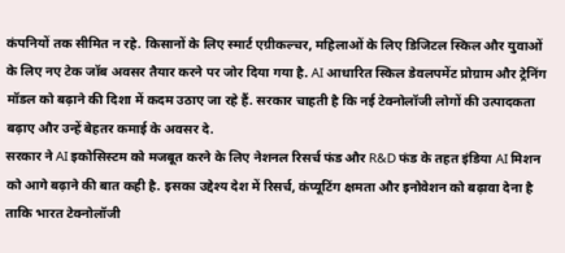कंपनियों तक सीमित न रहे. किसानों के लिए स्मार्ट एग्रीकल्चर, महिलाओं के लिए डिजिटल स्किल और युवाओं के लिए नए टेक जॉब अवसर तैयार करने पर जोर दिया गया है. AI आधारित स्किल डेवलपमेंट प्रोग्राम और ट्रेनिंग मॉडल को बढ़ाने की दिशा में कदम उठाए जा रहे हैं. सरकार चाहती है कि नई टेक्नोलॉजी लोगों की उत्पादकता बढ़ाए और उन्हें बेहतर कमाई के अवसर दे.
सरकार ने AI इकोसिस्टम को मजबूत करने के लिए नेशनल रिसर्च फंड और R&D फंड के तहत इंडिया AI मिशन को आगे बढ़ाने की बात कही है. इसका उद्देश्य देश में रिसर्च, कंप्यूटिंग क्षमता और इनोवेशन को बढ़ावा देना है ताकि भारत टेक्नोलॉजी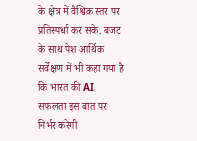के क्षेत्र में वैश्विक स्तर पर प्रतिस्पर्धा कर सके. बजट के साथ पेश आर्थिक सर्वेक्षण में भी कहा गया है कि भारत की AI सफलता इस बात पर निर्भर करेगी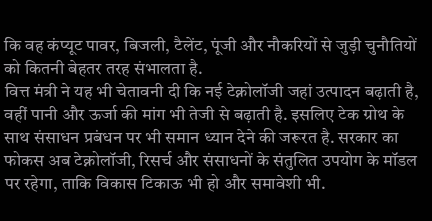कि वह कंप्यूट पावर, बिजली, टैलेंट, पूंजी और नौकरियों से जुड़ी चुनौतियों को कितनी बेहतर तरह संभालता है.
वित्त मंत्री ने यह भी चेतावनी दी कि नई टेक्नोलॉजी जहां उत्पादन बढ़ाती है, वहीं पानी और ऊर्जा की मांग भी तेजी से बढ़ाती है. इसलिए टेक ग्रोथ के साथ संसाधन प्रबंधन पर भी समान ध्यान देने की जरूरत है. सरकार का फोकस अब टेक्नोलॉजी, रिसर्च और संसाधनों के संतुलित उपयोग के मॉडल पर रहेगा, ताकि विकास टिकाऊ भी हो और समावेशी भी.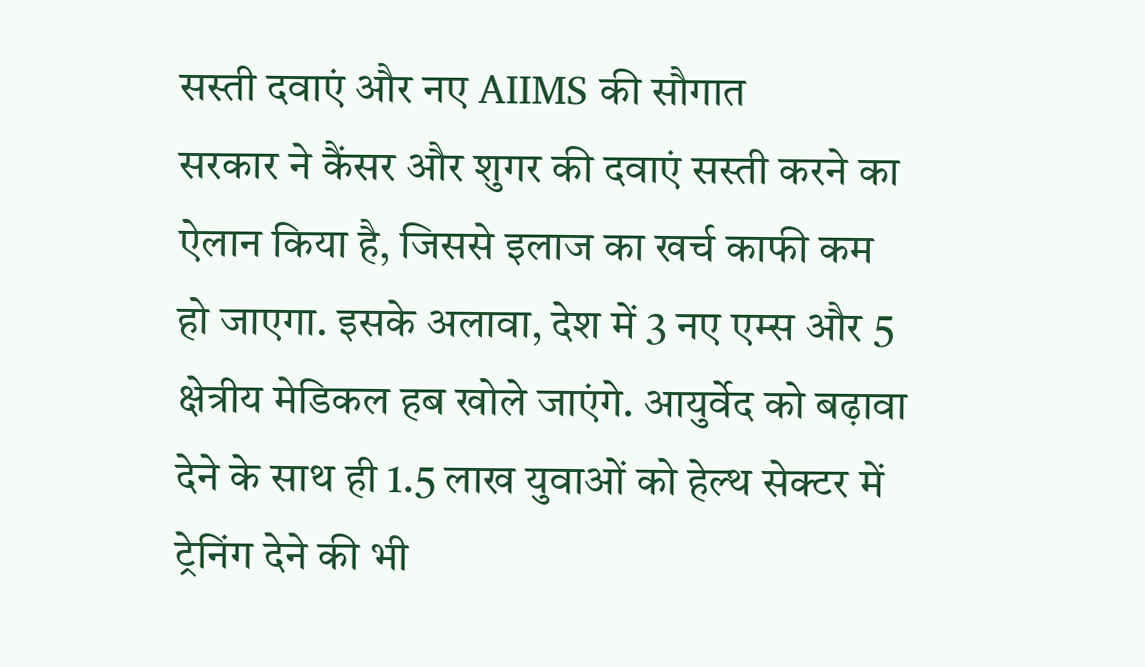सस्ती दवाएं और नए AIIMS की सौगात
सरकार ने कैंसर और शुगर की दवाएं सस्ती करने का ऐलान किया है, जिससे इलाज का खर्च काफी कम हो जाएगा. इसके अलावा, देश में 3 नए एम्स और 5 क्षेत्रीय मेडिकल हब खोले जाएंगे. आयुर्वेद को बढ़ावा देने के साथ ही 1.5 लाख युवाओं को हेल्थ सेक्टर में ट्रेनिंग देने की भी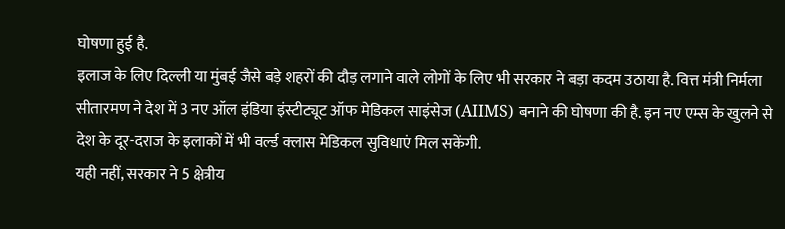घोषणा हुई है.
इलाज के लिए दिल्ली या मुंबई जैसे बड़े शहरों की दौड़ लगाने वाले लोगों के लिए भी सरकार ने बड़ा कदम उठाया है. वित्त मंत्री निर्मला सीतारमण ने देश में 3 नए ऑल इंडिया इंस्टीट्यूट ऑफ मेडिकल साइंसेज (AIIMS) बनाने की घोषणा की है. इन नए एम्स के खुलने से देश के दूर-दराज के इलाकों में भी वर्ल्ड क्लास मेडिकल सुविधाएं मिल सकेंगी.
यही नहीं, सरकार ने 5 क्षेत्रीय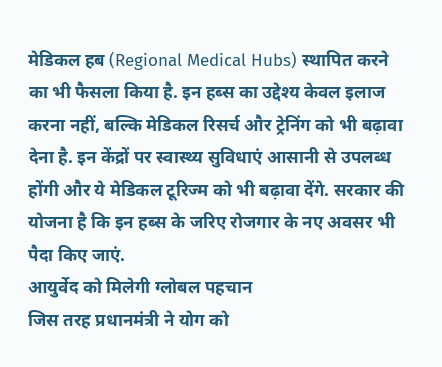मेडिकल हब (Regional Medical Hubs) स्थापित करने का भी फैसला किया है. इन हब्स का उद्देश्य केवल इलाज करना नहीं, बल्कि मेडिकल रिसर्च और ट्रेनिंग को भी बढ़ावा देना है. इन केंद्रों पर स्वास्थ्य सुविधाएं आसानी से उपलब्ध होंगी और ये मेडिकल टूरिज्म को भी बढ़ावा देंगे. सरकार की योजना है कि इन हब्स के जरिए रोजगार के नए अवसर भी पैदा किए जाएं.
आयुर्वेद को मिलेगी ग्लोबल पहचान
जिस तरह प्रधानमंत्री ने योग को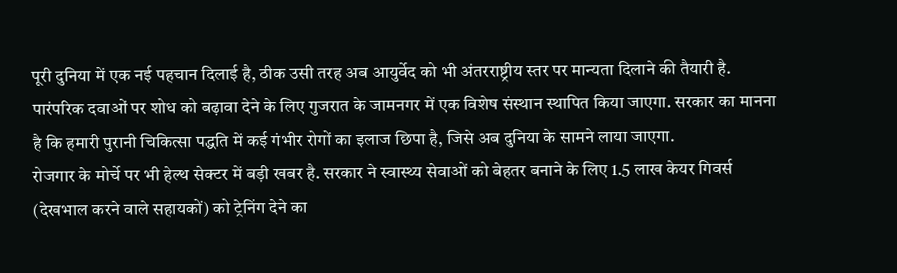पूरी दुनिया में एक नई पहचान दिलाई है, ठीक उसी तरह अब आयुर्वेद को भी अंतरराष्ट्रीय स्तर पर मान्यता दिलाने की तैयारी है. पारंपरिक दवाओं पर शोध को बढ़ावा देने के लिए गुजरात के जामनगर में एक विशेष संस्थान स्थापित किया जाएगा. सरकार का मानना है कि हमारी पुरानी चिकित्सा पद्धति में कई गंभीर रोगों का इलाज छिपा है, जिसे अब दुनिया के सामने लाया जाएगा.
रोजगार के मोर्चे पर भी हेल्थ सेक्टर में बड़ी खबर है. सरकार ने स्वास्थ्य सेवाओं को बेहतर बनाने के लिए 1.5 लाख केयर गिवर्स (देखभाल करने वाले सहायकों) को ट्रेनिंग देने का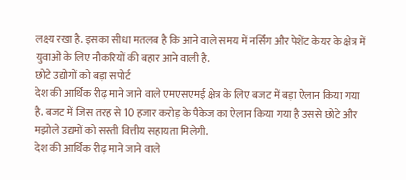लक्ष्य रखा है. इसका सीधा मतलब है कि आने वाले समय में नर्सिंग और पेशेंट केयर के क्षेत्र में युवाओं के लिए नौकरियों की बहार आने वाली है.
छोटे उद्योगों को बड़ा सपोर्ट
देश की आर्थिक रीढ़ माने जाने वाले एमएसएमई क्षेत्र के लिए बजट में बड़ा ऐलान किया गया है. बजट में जिस तरह से 10 हजार करोड़ के पैकेज का ऐलान किया गया है उससे छोटे और मझोले उद्यमों को सस्ती वित्तीय सहायता मिलेगी.
देश की आर्थिक रीढ़ माने जाने वाले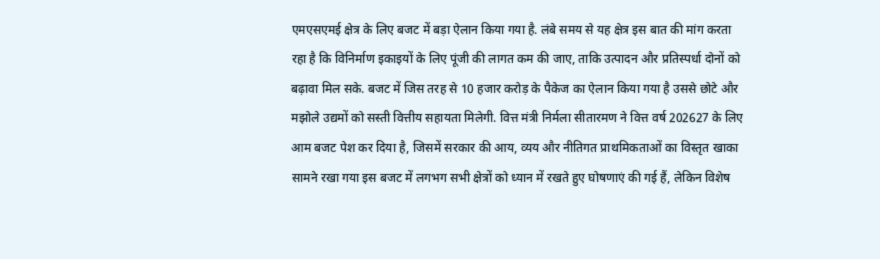एमएसएमई क्षेत्र के लिए बजट में बड़ा ऐलान किया गया है. लंबे समय से यह क्षेत्र इस बात की मांग करता रहा है कि विनिर्माण इकाइयों के लिए पूंजी की लागत कम की जाए, ताकि उत्पादन और प्रतिस्पर्धा दोनों को बढ़ावा मिल सके. बजट में जिस तरह से 10 हजार करोड़ के पैकेज का ऐलान किया गया है उससे छोटे और मझोले उद्यमों को सस्ती वित्तीय सहायता मिलेगी. वित्त मंत्री निर्मला सीतारमण ने वित्त वर्ष 202627 के लिए आम बजट पेश कर दिया है, जिसमें सरकार की आय, व्यय और नीतिगत प्राथमिकताओं का विस्तृत खाका सामने रखा गया इस बजट में लगभग सभी क्षेत्रों को ध्यान में रखते हुए घोषणाएं की गई हैं, लेकिन विशेष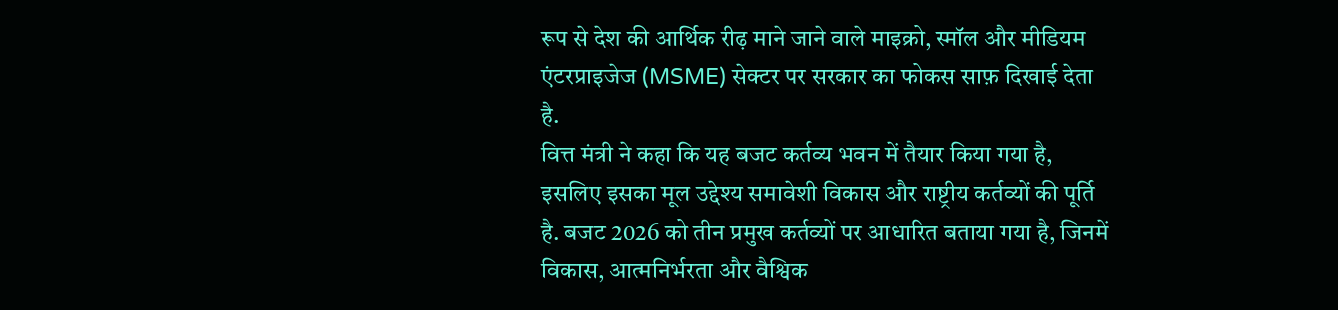रूप से देश की आर्थिक रीढ़ माने जाने वाले माइक्रो, स्मॉल और मीडियम एंटरप्राइजेज (MSME) सेक्टर पर सरकार का फोकस साफ़ दिखाई देता है.
वित्त मंत्री ने कहा कि यह बजट कर्तव्य भवन में तैयार किया गया है, इसलिए इसका मूल उद्देश्य समावेशी विकास और राष्ट्रीय कर्तव्यों की पूर्ति है. बजट 2026 को तीन प्रमुख कर्तव्यों पर आधारित बताया गया है, जिनमें विकास, आत्मनिर्भरता और वैश्विक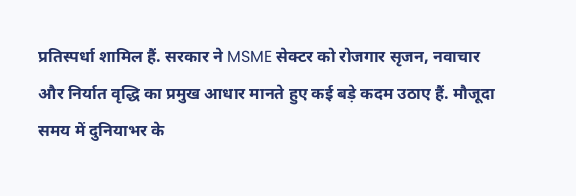प्रतिस्पर्धा शामिल हैं. सरकार ने MSME सेक्टर को रोजगार सृजन, नवाचार और निर्यात वृद्धि का प्रमुख आधार मानते हुए कई बड़े कदम उठाए हैं. मौजूदा समय में दुनियाभर के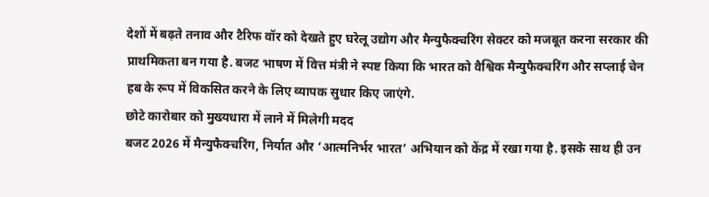देशों में बढ़ते तनाव और टैरिफ वॉर को देखते हुए घरेलू उद्योग और मैन्युफैक्चरिंग सेक्टर को मजबूत करना सरकार की प्राथमिकता बन गया है. बजट भाषण में वित्त मंत्री ने स्पष्ट किया कि भारत को वैश्विक मैन्युफैक्चरिंग और सप्लाई चेन हब के रूप में विकसित करने के लिए व्यापक सुधार किए जाएंगे.
छोटे कारोबार को मुख्यधारा में लाने में मिलेगी मदद
बजट 2026 में मैन्युफैक्चरिंग, निर्यात और ‘आत्मनिर्भर भारत’ अभियान को केंद्र में रखा गया है. इसके साथ ही उन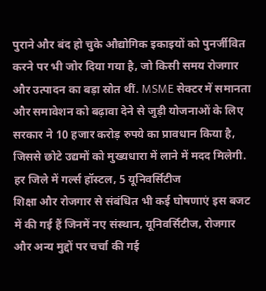पुराने और बंद हो चुके औद्योगिक इकाइयों को पुनर्जीवित करने पर भी जोर दिया गया है, जो किसी समय रोजगार और उत्पादन का बड़ा स्रोत थीं. MSME सेक्टर में समानता और समावेशन को बढ़ावा देने से जुड़ी योजनाओं के लिए सरकार ने 10 हजार करोड़ रुपये का प्रावधान किया है, जिससे छोटे उद्यमों को मुख्यधारा में लाने में मदद मिलेगी.
हर जिले में गर्ल्स हॉस्टल, 5 यूनिवर्सिटीज
शिक्षा और रोजगार से संबंधित भी कई घोषणाएं इस बजट में की गई हैं जिनमें नए संस्थान, यूनिवर्सिटीज, रोजगार और अन्य मुद्दों पर चर्चा की गई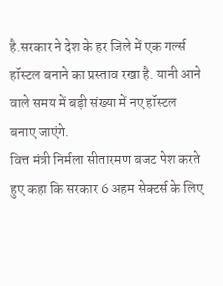है.सरकार ने देश के हर जिले में एक गर्ल्स हॉस्टल बनाने का प्रस्ताव रखा है. यानी आने वाले समय में बड़ी संख्या में नए हॉस्टल बनाए जाएंगे.
वित्त मंत्री निर्मला सीतारमण बजट पेश करते हुए कहा कि सरकार 6 अहम सेक्टर्स के लिए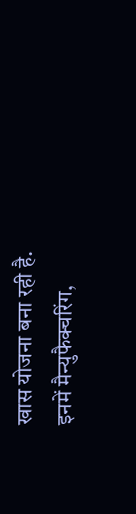खास योजना बना रही है. इनमें मैन्युफैक्चरिंग,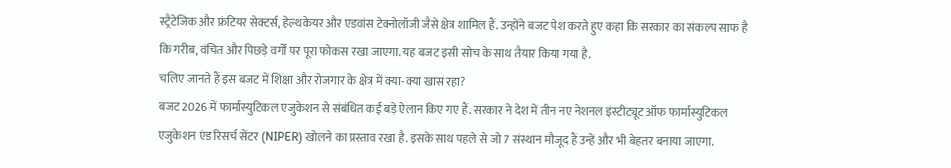स्ट्रैटेजिक और फ्रंटियर सेक्टर्स, हेल्थकेयर और एडवांस टेक्नोलॉजी जैसे क्षेत्र शामिल हैं. उन्होंने बजट पेश करते हुए कहा कि सरकार का संकल्प साफ है कि गरीब, वंचित और पिछड़े वर्गों पर पूरा फोकस रखा जाएगा. यह बजट इसी सोच के साथ तैयार किया गया है.
चलिए जानते हैं इस बजट में शिक्षा और रोजगार के क्षेत्र में क्या-क्या खास रहा?
बजट 2026 में फार्मास्युटिकल एजुकेशन से संबंधित कई बड़े ऐलान किए गए हैं. सरकार ने देश में तीन नए नेशनल इंस्टीट्यूट ऑफ फार्मास्युटिकल एजुकेशन एंड रिसर्च सेंटर (NIPER) खोलने का प्रस्ताव रखा है. इसके साथ पहले से जो 7 संस्थान मौजूद हैं उन्हें और भी बेहतर बनाया जाएगा.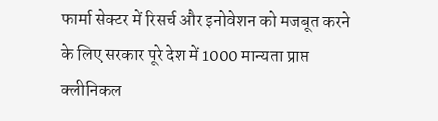फार्मा सेक्टर में रिसर्च और इनोवेशन को मजबूत करने के लिए सरकार पूरे देश में 1000 मान्यता प्राप्त क्लीनिकल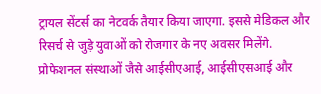ट्रायल सेंटर्स का नेटवर्क तैयार किया जाएगा. इससे मेडिकल और रिसर्च से जुड़े युवाओं को रोजगार के नए अवसर मिलेंगे.
प्रोफेशनल संस्थाओं जैसे आईसीएआई, आईसीएसआई और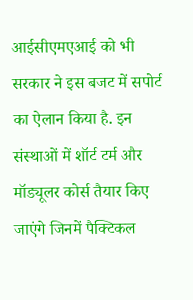आईसीएमएआई को भी सरकार ने इस बजट में सपोर्ट का ऐलान किया है. इन संस्थाओं में शॉर्ट टर्म और मॉड्यूलर कोर्स तैयार किए जाएंगे जिनमें पैक्टिकल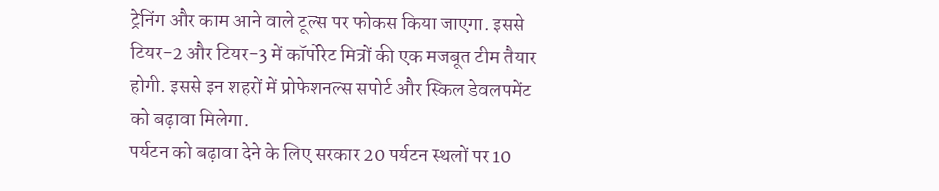ट्रेनिंग और काम आने वाले टूल्स पर फोकस किया जाएगा. इससे टियर-2 और टियर-3 में कॉर्पोरेट मित्रों की एक मजबूत टीम तैयार होगी. इससे इन शहरों में प्रोफेशनल्स सपोर्ट और स्किल डेवलपमेंट को बढ़ावा मिलेगा.
पर्यटन को बढ़ावा देने के लिए सरकार 20 पर्यटन स्थलों पर 10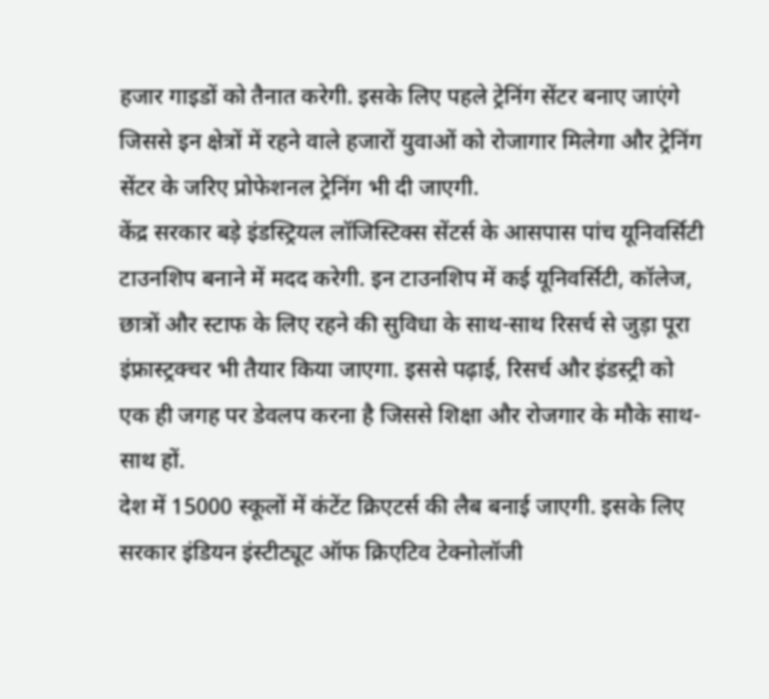हजार गाइडों को तैनात करेगी. इसके लिए पहले ट्रेनिंग सेंटर बनाए जाएंगे जिससे इन क्षेत्रों में रहने वाले हजारों युवाओं को रोजागार मिलेगा और ट्रेनिंग सेंटर के जरिए प्रोफेशनल ट्रेनिंग भी दी जाएगी.
केंद्र सरकार बड़े इंडस्ट्रियल लॉजिस्टिक्स सेंटर्स के आसपास पांच यूनिवर्सिटी टाउनशिप बनाने में मदद करेगी. इन टाउनशिप में कई यूनिवर्सिटी, कॉलेज, छात्रों और स्टाफ के लिए रहने की सुविधा के साथ-साथ रिसर्च से जुड़ा पूरा इंफ्रास्ट्रक्चर भी तैयार किया जाएगा. इससे पढ़ाई, रिसर्च और इंडस्ट्री को एक ही जगह पर डेवलप करना है जिससे शिक्षा और रोजगार के मौके साथ-साथ हों.
देश में 15000 स्कूलों में कंटेंट क्रिएटर्स की लैब बनाई जाएगी. इसके लिए सरकार इंडियन इंस्टीट्यूट ऑफ क्रिएटिव टेक्नोलॉजी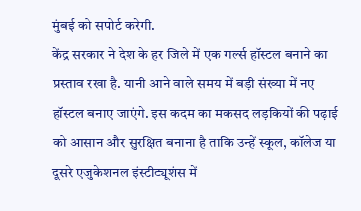मुंबई को सपोर्ट करेगी.
केंद्र सरकार ने देश के हर जिले में एक गर्ल्स हॉस्टल बनाने का प्रस्ताव रखा है. यानी आने वाले समय में बड़ी संख्या में नए हॉस्टल बनाए जाएंगे. इस कदम का मकसद लड़कियों की पढ़ाई को आसान और सुरक्षित बनाना है ताकि उन्हें स्कूल, कॉलेज या दूसरे एजुकेशनल इंस्टीट्यूशंस में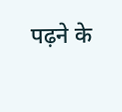पढ़ने के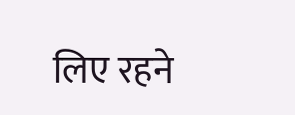लिए रहने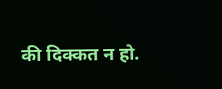की दिक्कत न हो.